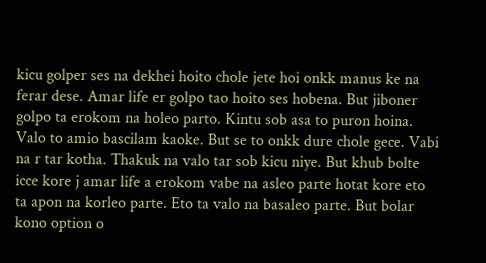kicu golper ses na dekhei hoito chole jete hoi onkk manus ke na ferar dese. Amar life er golpo tao hoito ses hobena. But jiboner golpo ta erokom na holeo parto. Kintu sob asa to puron hoina. Valo to amio bascilam kaoke. But se to onkk dure chole gece. Vabi na r tar kotha. Thakuk na valo tar sob kicu niye. But khub bolte icce kore j amar life a erokom vabe na asleo parte hotat kore eto ta apon na korleo parte. Eto ta valo na basaleo parte. But bolar kono option o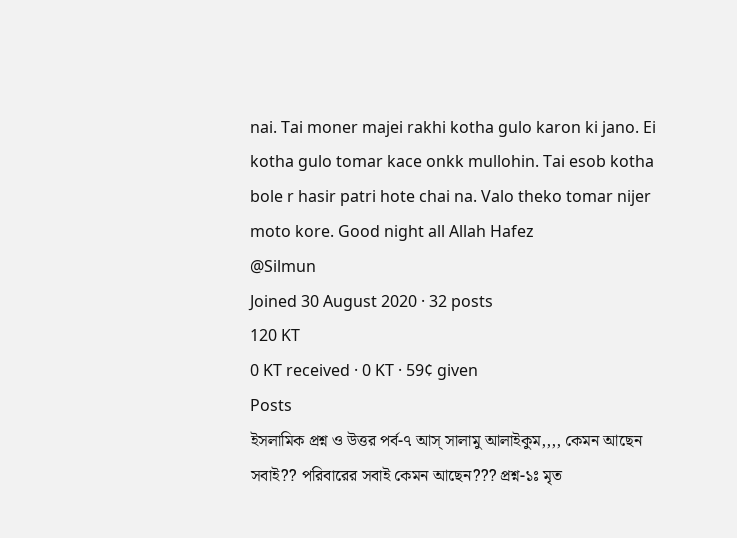nai. Tai moner majei rakhi kotha gulo karon ki jano. Ei kotha gulo tomar kace onkk mullohin. Tai esob kotha bole r hasir patri hote chai na. Valo theko tomar nijer moto kore. Good night all Allah Hafez
@Silmun
Joined 30 August 2020 · 32 posts
120 KT
0 KT received · 0 KT · 59¢ given
Posts
ইসলামিক প্রশ্ন ও উত্তর পর্ব-৭ আস্ সালামু আলাইকুম,,,, কেমন আছেন সবাই?? পরিবারের সবাই কেমন আছেন??? প্রশ্ন-১ঃ মৃত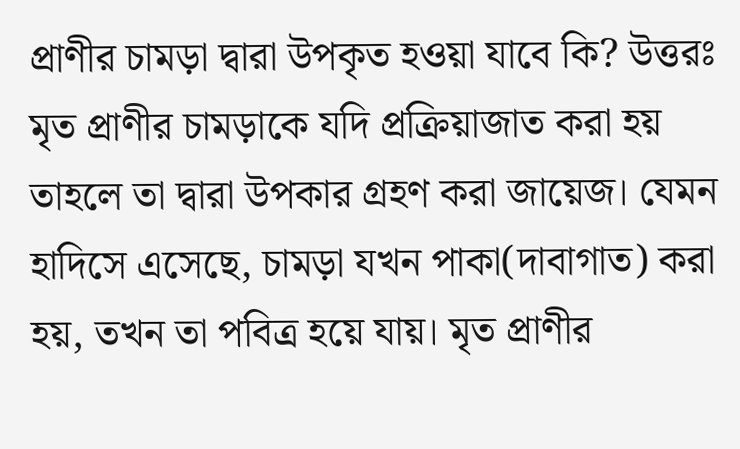প্রাণীর চামড়া দ্বারা উপকৃত হওয়া যাবে কি? উত্তরঃ মৃত প্রাণীর চামড়াকে যদি প্রক্রিয়াজাত করা হয় তাহলে তা দ্বারা উপকার গ্রহণ করা জায়েজ। যেমন হাদিসে এসেছে, চামড়া যখন পাকা(দাবাগাত) করা হয়, তখন তা পবিত্র হয়ে যায়। মৃত প্রাণীর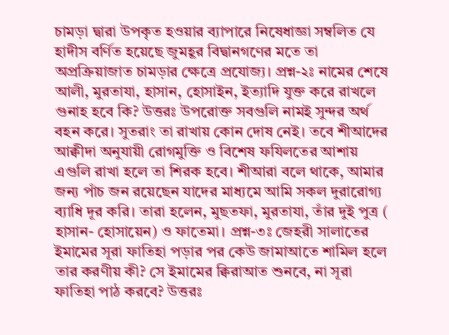চামড়া দ্বারা উপকৃত হওয়ার ব্যাপারে নিষেধাজ্ঞা সম্বলিত যে হাদীস বর্ণিত হয়েছে জুমহূর বিদ্বানগণের মতে তা অপ্রক্রিয়াজাত চামড়ার ক্ষেত্রে প্রযোজ্য। প্রশ্ন-২ঃ নামের শেষে আলী, মুরতাযা, হাসান, হোসাইন, ইত্যাদি যুক্ত করে রাখলে গুনাহ হবে কি? উত্তরঃ উপরোক্ত সবগুলি নামই সুন্দর অর্থ বহন করে। সুতরাং তা রাখায় কোন দোষ নেই। তবে শীআদের আক্বীদা অনুযায়ী রোগমুক্তি ও বিশেষ ফযিলতের আশায় এগুলি রাখা হলে তা শিরক হবে। শীআরা বলে থাকে, আমার জন্য পাঁচ জন রয়েছেন যাদের মাধ্যমে আমি সকল দুরারোগ্য ব্যাধি দূর করি। তারা হলেন, মুছতফা, মুরতাযা, তাঁর দুই পুত্র ( হাসান- হোসায়েন) ও ফাতেমা। প্রশ্ন-৩ঃ জেহরী সালাতের ইমামের সূরা ফাতিহা পড়ার পর কেউ জামাআতে শামিল হলে তার করণীয় কী? সে ইমামের ক্বিরাআত শুনবে, না সূরা ফাতিহা পাঠ করবে? উত্তরঃ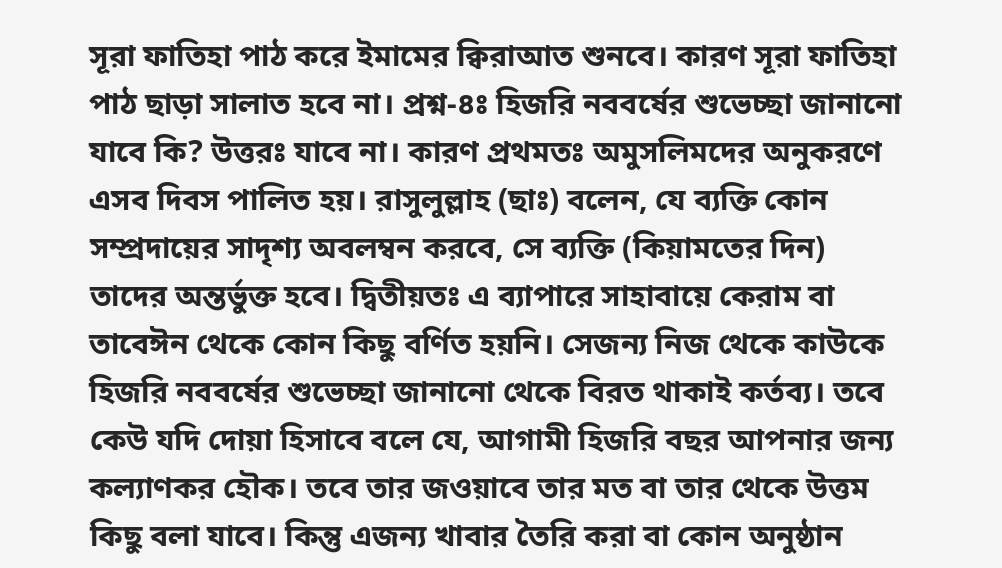সূরা ফাতিহা পাঠ করে ইমামের ক্বিরাআত শুনবে। কারণ সূরা ফাতিহা পাঠ ছাড়া সালাত হবে না। প্রশ্ন-৪ঃ হিজরি নববর্ষের শুভেচ্ছা জানানো যাবে কি? উত্তরঃ যাবে না। কারণ প্রথমতঃ অমুসলিমদের অনুকরণে এসব দিবস পালিত হয়। রাসুলুল্লাহ (ছাঃ) বলেন, যে ব্যক্তি কোন সম্প্রদায়ের সাদৃশ্য অবলম্বন করবে, সে ব্যক্তি (কিয়ামতের দিন) তাদের অন্তর্ভুক্ত হবে। দ্বিতীয়তঃ এ ব্যাপারে সাহাবায়ে কেরাম বা তাবেঈন থেকে কোন কিছু বর্ণিত হয়নি। সেজন্য নিজ থেকে কাউকে হিজরি নববর্ষের শুভেচ্ছা জানানো থেকে বিরত থাকাই কর্তব্য। তবে কেউ যদি দোয়া হিসাবে বলে যে, আগামী হিজরি বছর আপনার জন্য কল্যাণকর হৌক। তবে তার জওয়াবে তার মত বা তার থেকে উত্তম কিছু বলা যাবে। কিন্তু এজন্য খাবার তৈরি করা বা কোন অনুষ্ঠান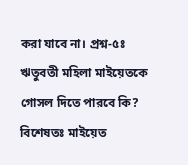করা যাবে না। প্রশ্ন-৫ঃ ঋতুবতী মহিলা মাইয়েতকে গোসল দিতে পারবে কি? বিশেষতঃ মাইয়েত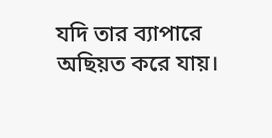যদি তার ব্যাপারে অছিয়ত করে যায়।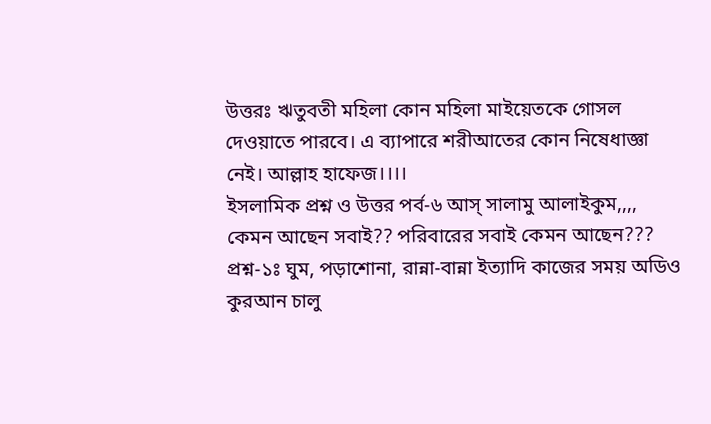উত্তরঃ ঋতুবতী মহিলা কোন মহিলা মাইয়েতকে গোসল দেওয়াতে পারবে। এ ব্যাপারে শরীআতের কোন নিষেধাজ্ঞা নেই। আল্লাহ হাফেজ।।।।
ইসলামিক প্রশ্ন ও উত্তর পর্ব-৬ আস্ সালামু আলাইকুম,,,, কেমন আছেন সবাই?? পরিবারের সবাই কেমন আছেন??? প্রশ্ন-১ঃ ঘুম, পড়াশোনা, রান্না-বান্না ইত্যাদি কাজের সময় অডিও কুরআন চালু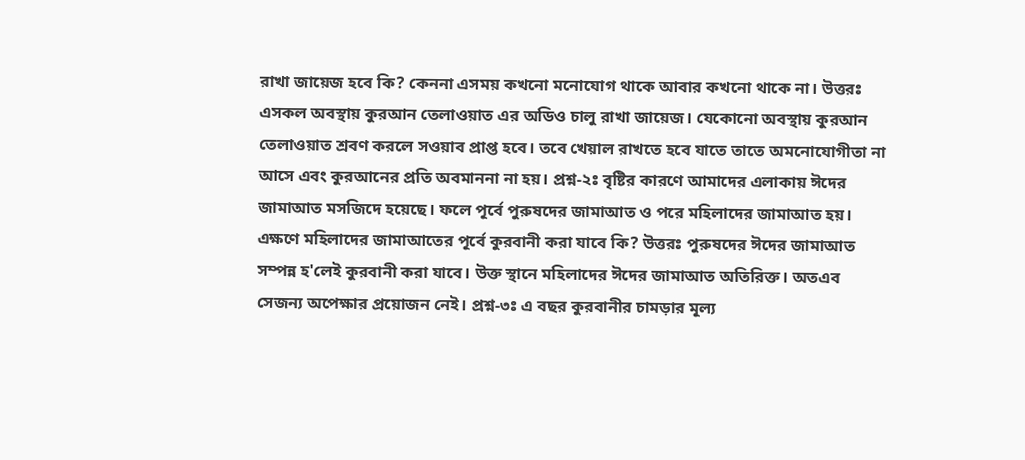রাখা জায়েজ হবে কি? কেননা এসময় কখনো মনোযোগ থাকে আবার কখনো থাকে না। উত্তরঃ এসকল অবস্থায় কুরআন তেলাওয়াত এর অডিও চালু রাখা জায়েজ। যেকোনো অবস্থায় কুরআন তেলাওয়াত শ্রবণ করলে সওয়াব প্রাপ্ত হবে। তবে খেয়াল রাখতে হবে যাতে তাতে অমনোযোগীতা না আসে এবং কুরআনের প্রতি অবমাননা না হয়। প্রশ্ন-২ঃ বৃষ্টির কারণে আমাদের এলাকায় ঈদের জামাআত মসজিদে হয়েছে। ফলে পূর্বে পুরুষদের জামাআত ও পরে মহিলাদের জামাআত হয়। এক্ষণে মহিলাদের জামাআতের পূর্বে কুরবানী করা যাবে কি? উত্তরঃ পুরুষদের ঈদের জামাআত সম্পন্ন হ'লেই কুরবানী করা যাবে। উক্ত স্থানে মহিলাদের ঈদের জামাআত অতিরিক্ত। অতএব সেজন্য অপেক্ষার প্রয়োজন নেই। প্রশ্ন-৩ঃ এ বছর কুরবানীর চামড়ার মূল্য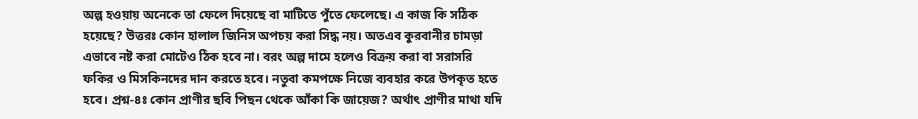অল্প হওয়ায় অনেকে তা ফেলে দিয়েছে বা মাটিতে পুঁতে ফেলেছে। এ কাজ কি সঠিক হয়েছে? উত্তরঃ কোন হালাল জিনিস অপচয় করা সিদ্ধ নয়। অতএব কুরবানীর চামড়া এভাবে নষ্ট করা মোটেও ঠিক হবে না। বরং অল্প দামে হলেও বিক্রয় করা বা সরাসরি ফকির ও মিসকিনদের দান করতে হবে। নতুবা কমপক্ষে নিজে ব্যবহার করে উপকৃত হতে হবে। প্রশ্ন-৪ঃ কোন প্রাণীর ছবি পিছন থেকে আঁকা কি জায়েজ? অর্থাৎ প্রাণীর মাথা যদি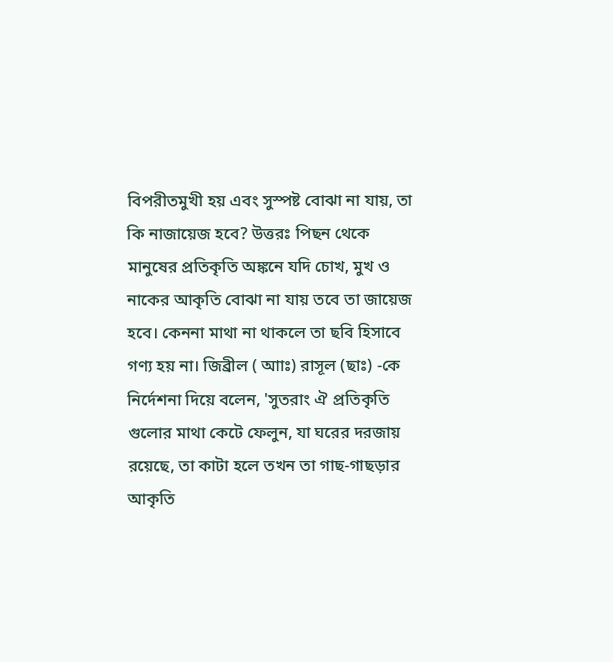বিপরীতমুখী হয় এবং সুস্পষ্ট বোঝা না যায়, তা কি নাজায়েজ হবে? উত্তরঃ পিছন থেকে মানুষের প্রতিকৃতি অঙ্কনে যদি চোখ, মুখ ও নাকের আকৃতি বোঝা না যায় তবে তা জায়েজ হবে। কেননা মাথা না থাকলে তা ছবি হিসাবে গণ্য হয় না। জিব্রীল ( আাঃ) রাসূল (ছাঃ) -কে নির্দেশনা দিয়ে বলেন, 'সুতরাং ঐ প্রতিকৃতি গুলোর মাথা কেটে ফেলুন, যা ঘরের দরজায় রয়েছে, তা কাটা হলে তখন তা গাছ-গাছড়ার আকৃতি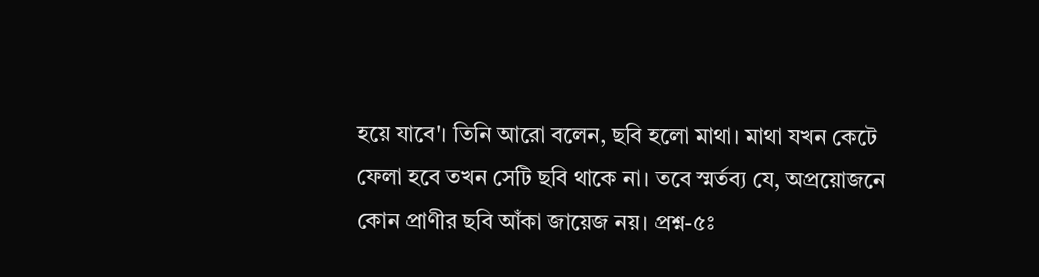হয়ে যাবে'। তিনি আরো বলেন, ছবি হলো মাথা। মাথা যখন কেটে ফেলা হবে তখন সেটি ছবি থাকে না। তবে স্মর্তব্য যে, অপ্রয়োজনে কোন প্রাণীর ছবি আঁকা জায়েজ নয়। প্রশ্ন-৫ঃ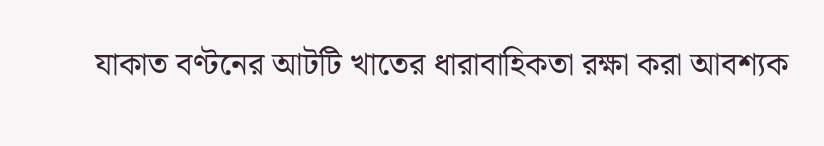যাকাত বণ্টনের আটটি খাতের ধারাবাহিকতা রক্ষা করা আবশ্যক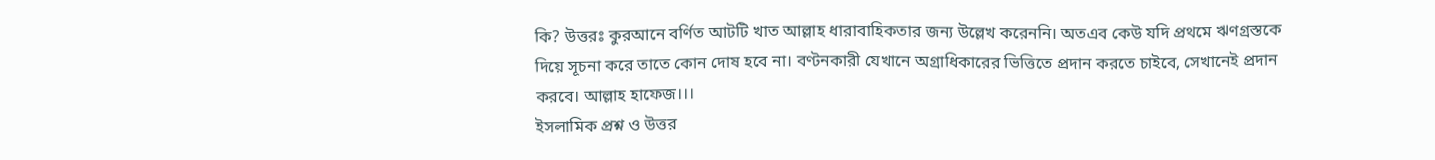কি? উত্তরঃ কুরআনে বর্ণিত আটটি খাত আল্লাহ ধারাবাহিকতার জন্য উল্লেখ করেননি। অতএব কেউ যদি প্রথমে ঋণগ্রস্তকে দিয়ে সূচনা করে তাতে কোন দোষ হবে না। বণ্টনকারী যেখানে অগ্রাধিকারের ভিত্তিতে প্রদান করতে চাইবে, সেখানেই প্রদান করবে। আল্লাহ হাফেজ।।।
ইসলামিক প্রশ্ন ও উত্তর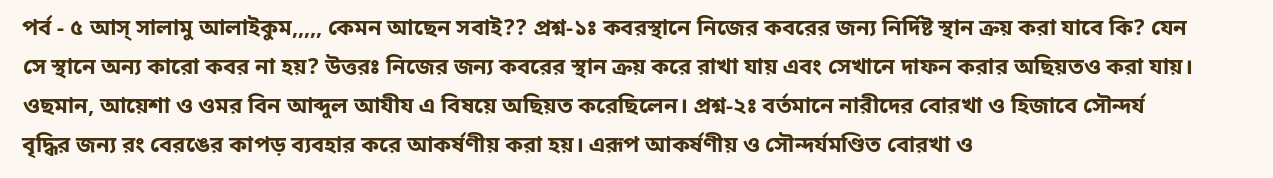পর্ব - ৫ আস্ সালামু আলাইকুম,,,,, কেমন আছেন সবাই?? প্রশ্ন-১ঃ কবরস্থানে নিজের কবরের জন্য নির্দিষ্ট স্থান ক্রয় করা যাবে কি? যেন সে স্থানে অন্য কারো কবর না হয়? উত্তরঃ নিজের জন্য কবরের স্থান ক্রয় করে রাখা যায় এবং সেখানে দাফন করার অছিয়তও করা যায়। ওছমান, আয়েশা ও ওমর বিন আব্দুল আযীয এ বিষয়ে অছিয়ত করেছিলেন। প্রশ্ন-২ঃ বর্তমানে নারীদের বোরখা ও হিজাবে সৌন্দর্য বৃদ্ধির জন্য রং বেরঙের কাপড় ব্যবহার করে আকর্ষণীয় করা হয়। এরূপ আকর্ষণীয় ও সৌন্দর্যমণ্ডিত বোরখা ও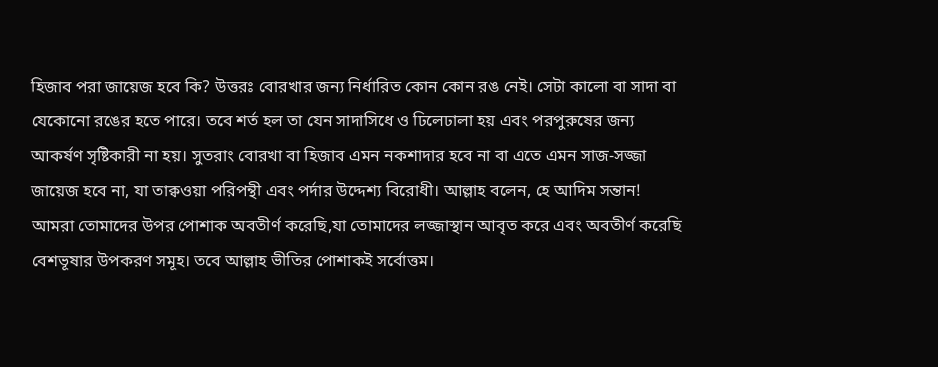হিজাব পরা জায়েজ হবে কি? উত্তরঃ বোরখার জন্য নির্ধারিত কোন কোন রঙ নেই। সেটা কালো বা সাদা বা যেকোনো রঙের হতে পারে। তবে শর্ত হল তা যেন সাদাসিধে ও ঢিলেঢালা হয় এবং পরপুরুষের জন্য আকর্ষণ সৃষ্টিকারী না হয়। সুতরাং বোরখা বা হিজাব এমন নকশাদার হবে না বা এতে এমন সাজ-সজ্জা জায়েজ হবে না, যা তাক্বওয়া পরিপন্থী এবং পর্দার উদ্দেশ্য বিরোধী। আল্লাহ বলেন, হে আদিম সন্তান! আমরা তোমাদের উপর পোশাক অবতীর্ণ করেছি,যা তোমাদের লজ্জাস্থান আবৃত করে এবং অবতীর্ণ করেছি বেশভূষার উপকরণ সমূহ। তবে আল্লাহ ভীতির পোশাকই সর্বোত্তম।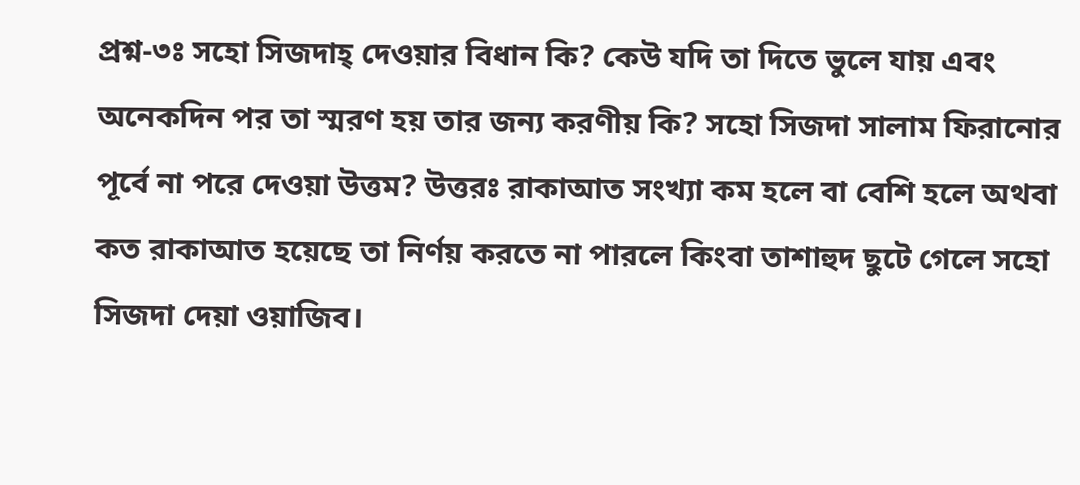প্রশ্ন-৩ঃ সহো সিজদাহ্ দেওয়ার বিধান কি? কেউ যদি তা দিতে ভুলে যায় এবং অনেকদিন পর তা স্মরণ হয় তার জন্য করণীয় কি? সহো সিজদা সালাম ফিরানোর পূর্বে না পরে দেওয়া উত্তম? উত্তরঃ রাকাআত সংখ্যা কম হলে বা বেশি হলে অথবা কত রাকাআত হয়েছে তা নির্ণয় করতে না পারলে কিংবা তাশাহুদ ছুটে গেলে সহো সিজদা দেয়া ওয়াজিব।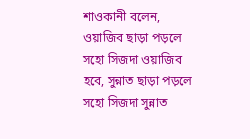শাওকানী বলেন, ওয়াজিব ছাড়া পড়লে সহো সিজদা ওয়াজিব হবে, সুন্নাত ছাড়া পড়লে সহো সিজদা সুন্নাত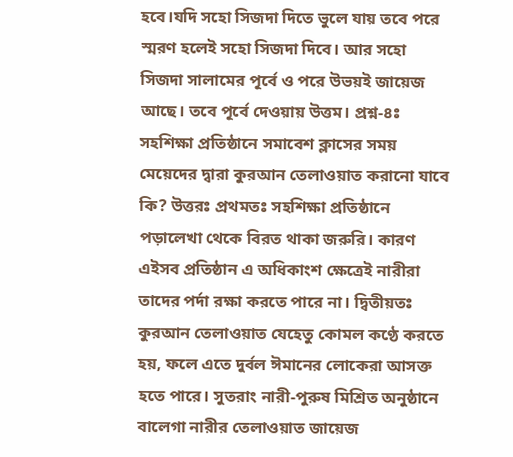হবে।যদি সহো সিজদা দিতে ভুলে যায় তবে পরে স্মরণ হলেই সহো সিজদা দিবে। আর সহো সিজদা সালামের পূর্বে ও পরে উভয়ই জায়েজ আছে। তবে পূর্বে দেওয়ায় উত্তম। প্রশ্ন-৪ঃ সহশিক্ষা প্রতিষ্ঠানে সমাবেশ ক্লাসের সময় মেয়েদের দ্বারা কুরআন তেলাওয়াত করানো যাবে কি? উত্তরঃ প্রথমতঃ সহশিক্ষা প্রতিষ্ঠানে পড়ালেখা থেকে বিরত থাকা জরুরি। কারণ এইসব প্রতিষ্ঠান এ অধিকাংশ ক্ষেত্রেই নারীরা তাদের পর্দা রক্ষা করতে পারে না। দ্বিতীয়তঃ কুরআন তেলাওয়াত যেহেতু কোমল কণ্ঠে করতে হয়, ফলে এতে দুর্বল ঈমানের লোকেরা আসক্ত হতে পারে। সুতরাং নারী-পুরুষ মিশ্রিত অনুষ্ঠানে বালেগা নারীর তেলাওয়াত জায়েজ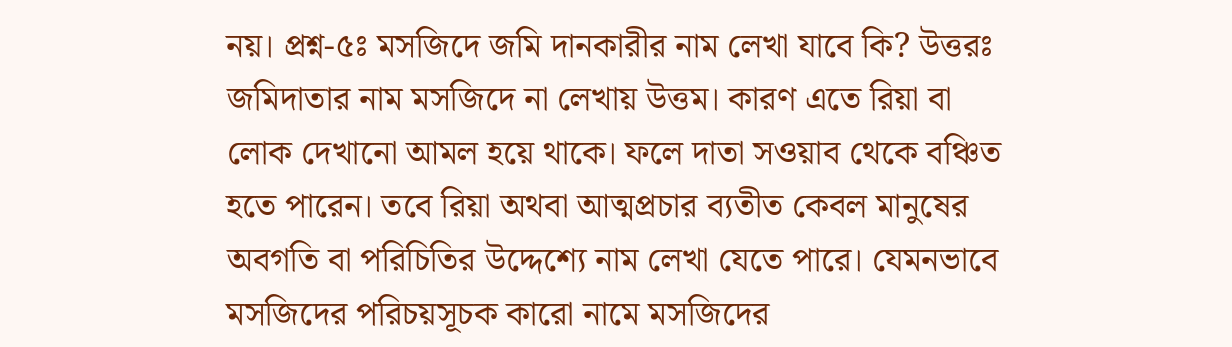নয়। প্রশ্ন-৫ঃ মসজিদে জমি দানকারীর নাম লেখা যাবে কি? উত্তরঃ জমিদাতার নাম মসজিদে না লেখায় উত্তম। কারণ এতে রিয়া বা লোক দেখানো আমল হয়ে থাকে। ফলে দাতা সওয়াব থেকে বঞ্চিত হতে পারেন। তবে রিয়া অথবা আত্মপ্রচার ব্যতীত কেবল মানুষের অবগতি বা পরিচিতির উদ্দেশ্যে নাম লেখা যেতে পারে। যেমনভাবে মসজিদের পরিচয়সূচক কারো নামে মসজিদের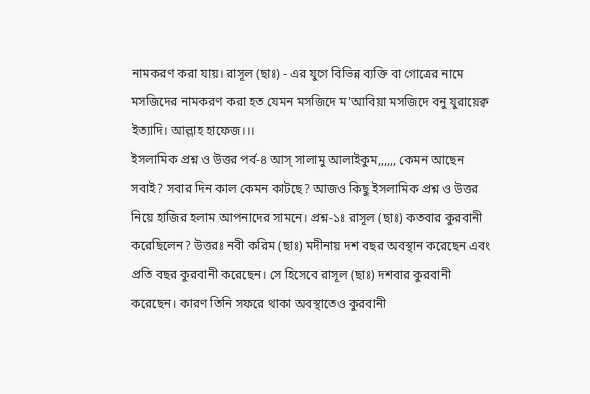নামকরণ করা যায়। রাসূল (ছাঃ) - এর যুগে বিভিন্ন ব্যক্তি বা গোত্রের নামে মসজিদের নামকরণ করা হত যেমন মসজিদে ম'আবিয়া মসজিদে বনু যুরায়েক্ব ইত্যাদি। আল্লাহ হাফেজ।।।
ইসলামিক প্রশ্ন ও উত্তর পর্ব-৪ আস্ সালামু আলাইকুম,,,,,, কেমন আছেন সবাই? সবার দিন কাল কেমন কাটছে? আজও কিছু ইসলামিক প্রশ্ন ও উত্তর নিয়ে হাজির হলাম আপনাদের সামনে। প্রশ্ন-১ঃ রাসূল (ছাঃ) কতবার কুরবানী করেছিলেন? উত্তরঃ নবী করিম (ছাঃ) মদীনায় দশ বছর অবস্থান করেছেন এবং প্রতি বছর কুরবানী করেছেন। সে হিসেবে রাসূল (ছাঃ) দশবার কুরবানী করেছেন। কারণ তিনি সফরে থাকা অবস্থাতেও কুরবানী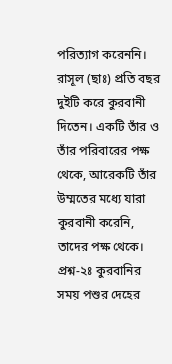পরিত্যাগ করেননি। রাসূল (ছাঃ) প্রতি বছর দুইটি করে কুরবানী দিতেন। একটি তাঁর ও তাঁর পরিবারের পক্ষ থেকে, আরেকটি তাঁর উম্মতের মধ্যে যারা কুরবানী করেনি, তাদের পক্ষ থেকে। প্রশ্ন-২ঃ কুরবানির সময় পশুর দেহের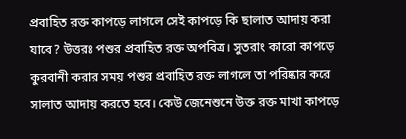প্রবাহিত রক্ত কাপড়ে লাগলে সেই কাপড়ে কি ছালাত আদায় করা যাবে? উত্তরঃ পশুর প্রবাহিত রক্ত অপবিত্র। সুতরাং কারো কাপড়ে কুরবানী করার সময় পশুর প্রবাহিত রক্ত লাগলে তা পরিষ্কার করে সালাত আদায় করতে হবে। কেউ জেনেশুনে উক্ত রক্ত মাখা কাপড়ে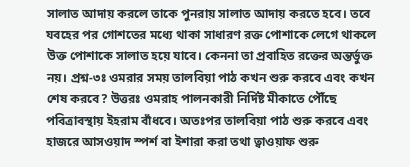সালাত আদায় করলে তাকে পুনরায় সালাত আদায় করতে হবে। তবে যবহের পর গোশতের মধ্যে থাকা সাধারণ রক্ত পোশাকে লেগে থাকলে উক্ত পোশাকে সালাত হয়ে যাবে। কেননা তা প্রবাহিত রক্তের অন্তর্ভুক্ত নয়। প্রশ্ন-৩ঃ ওমরার সময় তালবিয়া পাঠ কখন শুরু করবে এবং কখন শেষ করবে? উত্তরঃ ওমরাহ পালনকারী নির্দিষ্ট মীকাতে পৌঁছে পবিত্রাবস্থায় ইহরাম বাঁধবে। অতঃপর তালবিয়া পাঠ শুরু করবে এবং হাজরে আসওয়াদ স্পর্শ বা ইশারা করা তথা ত্বাওয়াফ শুরু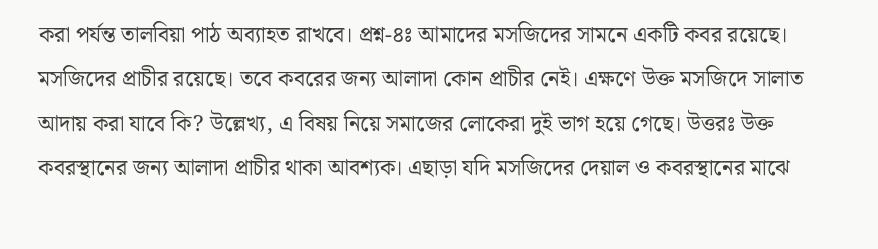করা পর্যন্ত তালবিয়া পাঠ অব্যাহত রাখবে। প্রশ্ন-৪ঃ আমাদের মসজিদের সামনে একটি কবর রয়েছে। মসজিদের প্রাচীর রয়েছে। তবে কবরের জন্য আলাদা কোন প্রাচীর নেই। এক্ষণে উক্ত মসজিদে সালাত আদায় করা যাবে কি? উল্লেখ্য, এ বিষয় নিয়ে সমাজের লোকেরা দুই ভাগ হয়ে গেছে। উত্তরঃ উক্ত কবরস্থানের জন্য আলাদা প্রাচীর থাকা আবশ্যক। এছাড়া যদি মসজিদের দেয়াল ও কবরস্থানের মাঝে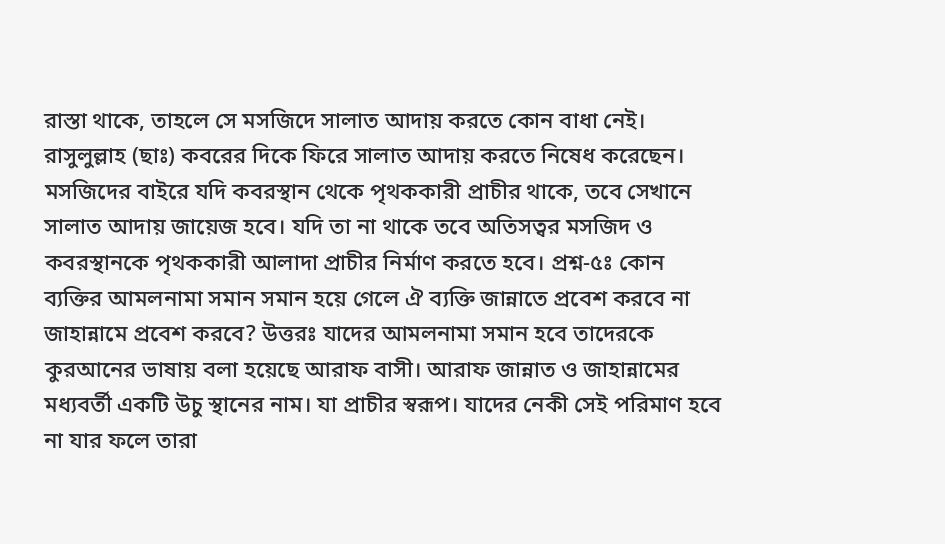রাস্তা থাকে, তাহলে সে মসজিদে সালাত আদায় করতে কোন বাধা নেই। রাসুলুল্লাহ (ছাঃ) কবরের দিকে ফিরে সালাত আদায় করতে নিষেধ করেছেন। মসজিদের বাইরে যদি কবরস্থান থেকে পৃথককারী প্রাচীর থাকে, তবে সেখানে সালাত আদায় জায়েজ হবে। যদি তা না থাকে তবে অতিসত্বর মসজিদ ও কবরস্থানকে পৃথককারী আলাদা প্রাচীর নির্মাণ করতে হবে। প্রশ্ন-৫ঃ কোন ব্যক্তির আমলনামা সমান সমান হয়ে গেলে ঐ ব্যক্তি জান্নাতে প্রবেশ করবে না জাহান্নামে প্রবেশ করবে? উত্তরঃ যাদের আমলনামা সমান হবে তাদেরকে কুরআনের ভাষায় বলা হয়েছে আরাফ বাসী। আরাফ জান্নাত ও জাহান্নামের মধ্যবর্তী একটি উচু স্থানের নাম। যা প্রাচীর স্বরূপ। যাদের নেকী সেই পরিমাণ হবে না যার ফলে তারা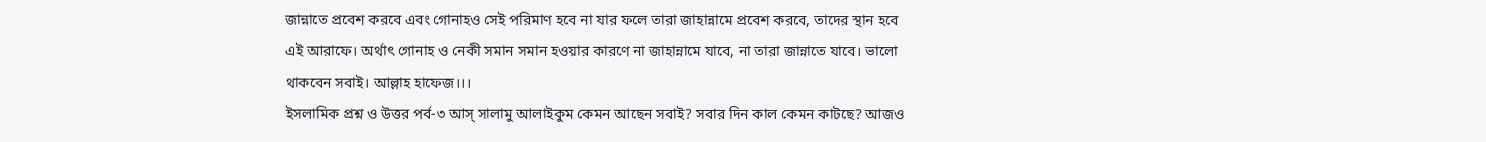জান্নাতে প্রবেশ করবে এবং গোনাহও সেই পরিমাণ হবে না যার ফলে তারা জাহান্নামে প্রবেশ করবে, তাদের স্থান হবে এই আরাফে। অর্থাৎ গোনাহ ও নেকী সমান সমান হওয়ার কারণে না জাহান্নামে যাবে, না তারা জান্নাতে যাবে। ভালো থাকবেন সবাই। আল্লাহ হাফেজ।।।
ইসলামিক প্রশ্ন ও উত্তর পর্ব-৩ আস্ সালামু আলাইকুম কেমন আছেন সবাই? সবার দিন কাল কেমন কাটছে? আজও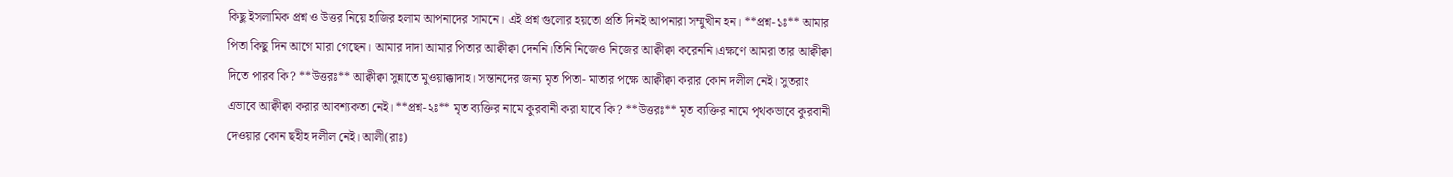কিছু ইসলামিক প্রশ্ন ও উত্তর নিয়ে হাজির হলাম আপনাদের সামনে। এই প্রশ্ন গুলোর হয়তো প্রতি দিনই আপনারা সম্মুখীন হন। **প্রশ্ন-১ঃ** আমার পিতা কিছু দিন আগে মারা গেছেন। আমার দাদা আমার পিতার আক্বীক্বা দেননি।তিনি নিজেও নিজের আক্বীক্বা করেননি।এক্ষণে আমরা তার আক্বীক্বা দিতে পারব কি? **উত্তরঃ** আক্বীক্বা সুন্নাতে মুওয়াক্কাদাহ। সন্তানদের জন্য মৃত পিতা- মাতার পক্ষে আক্বীক্বা করার কোন দলীল নেই। সুতরাং এভাবে আক্বীক্বা করার আবশ্যকতা নেই। **প্রশ্ন-২ঃ** মৃত ব্যক্তির নামে কুরবানী করা যাবে কি? **উত্তরঃ** মৃত ব্যক্তির নামে পৃথকভাবে কুরবানী দেওয়ার কোন ছহীহ দলীল নেই। আলী(রাঃ)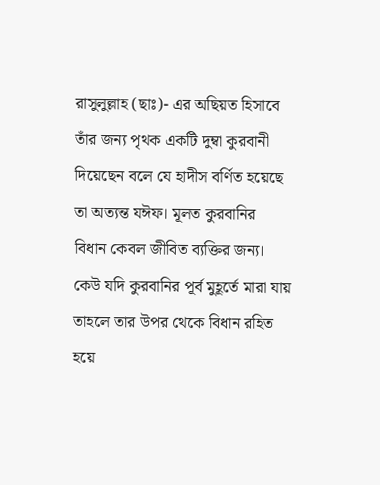রাসুলুল্লাহ (ছাঃ)- এর অছিয়ত হিসাবে তাঁর জন্য পৃথক একটি দুম্বা কুরবানী দিয়েছেন বলে যে হাদীস বর্ণিত হয়েছে তা অত্যন্ত যঈফ। মূলত কুরবানির বিধান কেবল জীবিত ব্যক্তির জন্য। কেউ যদি কুরবানির পূর্ব মুহূর্তে মারা যায় তাহলে তার উপর থেকে বিধান রহিত হয়ে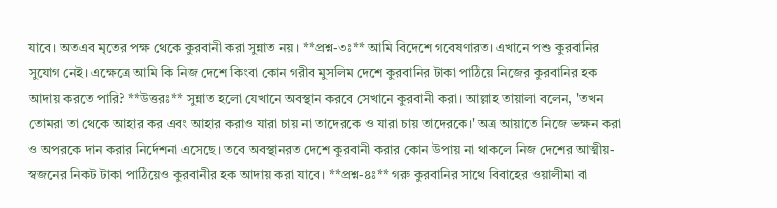যাবে। অতএব মৃতের পক্ষ থেকে কুরবানী করা সুন্নাত নয়। **প্রশ্ন-৩ঃ** আমি বিদেশে গবেষণারত। এখানে পশু কুরবানির সুযোগ নেই। এক্ষেত্রে আমি কি নিজ দেশে কিংবা কোন গরীব মুসলিম দেশে কুরবানির টাকা পাঠিয়ে নিজের কুরবানির হক আদায় করতে পারি? **উত্তরঃ** সুন্নাত হলো যেখানে অবস্থান করবে সেখানে কুরবানী করা। আল্লাহ তায়ালা বলেন, 'তখন তোমরা তা থেকে আহার কর এবং আহার করাও যারা চায় না তাদেরকে ও যারা চায় তাদেরকে।' অত্র আয়াতে নিজে ভক্ষন করা ও অপরকে দান করার নির্দেশনা এসেছে। তবে অবস্থানরত দেশে কুরবানী করার কোন উপায় না থাকলে নিজ দেশের আত্মীয়- স্বজনের নিকট টাকা পাঠিয়েও কুরবানীর হক আদায় করা যাবে। **প্রশ্ন-৪ঃ** গরু কুরবানির সাথে বিবাহের ওয়ালীমা বা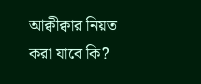আক্বীক্বার নিয়ত করা যাবে কি?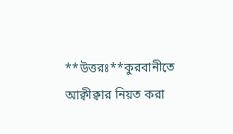**উত্তরঃ**কুরবানীতে আক্বীক্বার নিয়ত করা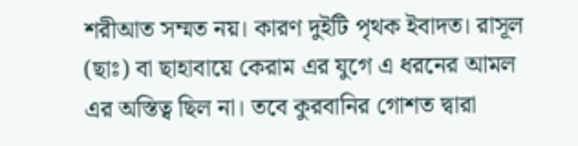শরীআত সম্মত নয়। কারণ দুইটি পৃথক ইবাদত। রাসূল (ছাঃ) বা ছাহাবায়ে কেরাম এর যুগে এ ধরনের আমল এর অস্তিত্ব ছিল না। তবে কুরবানির গোশত দ্বারা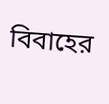বিবাহের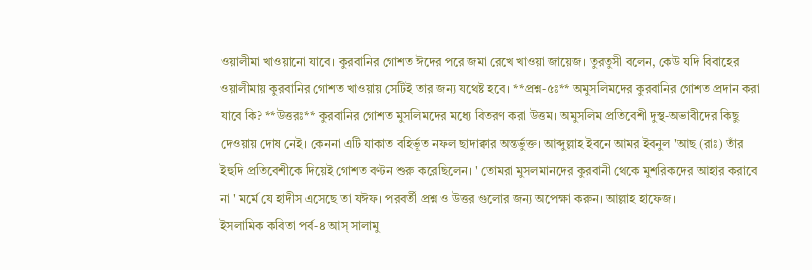ওয়ালীমা খাওয়ানো যাবে। কুরবানির গোশত ঈদের পরে জমা রেখে খাওয়া জায়েজ। তুরতুসী বলেন, কেউ যদি বিবাহের ওয়ালীমায় কুরবানির গোশত খাওয়ায় সেটিই তার জন্য যথেষ্ট হবে। **প্রশ্ন-৫ঃ** অমুসলিমদের কুরবানির গোশত প্রদান করা যাবে কি? **উত্তরঃ** কুরবানির গোশত মুসলিমদের মধ্যে বিতরণ করা উত্তম। অমুসলিম প্রতিবেশী দুস্থ-অভাবীদের কিছু দেওয়ায় দোষ নেই। কেননা এটি যাকাত বহির্ভূত নফল ছাদাক্বার অন্তর্ভুক্ত। আব্দুল্লাহ ইবনে আমর ইবনুল 'আছ (রাঃ) তাঁর ইহুদি প্রতিবেশীকে দিয়েই গোশত বণ্টন শুরু করেছিলেন। ' তোমরা মুসলমানদের কুরবানী থেকে মুশরিকদের আহার করাবে না ' মর্মে যে হাদীস এসেছে তা যঈফ। পরবর্তী প্রশ্ন ও উত্তর গুলোর জন্য অপেক্ষা করুন। আল্লাহ হাফেজ।
ইসলামিক কবিতা পর্ব-৪ আস্ সালামু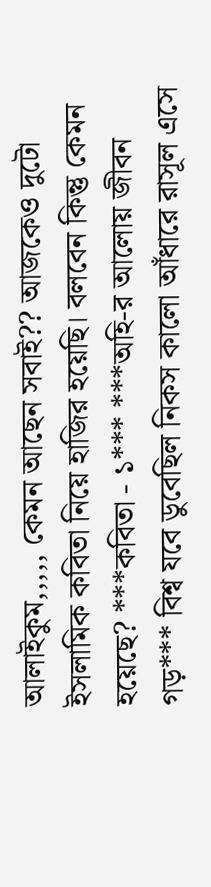আলাইকুম,,,,, কেমন আছেন সবাই?? আজকেও দুটো ইসলামিক কবিতা নিয়ে হাজির হয়েছি। বলবেন কিন্তু কেমন হয়েছে? ***কবিতা - ১*** ***অহি-র আলোয় জীবন গড়*** বিশ্ব যবে ডুবেছিল নিকস কালো আঁধারে রাসূল এসে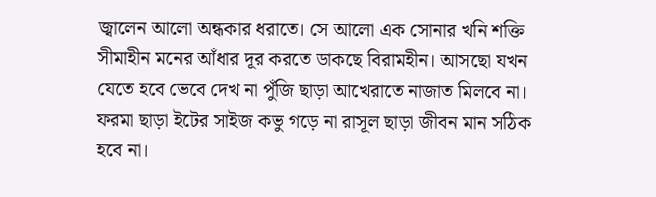জ্বালেন আলো অন্ধকার ধরাতে। সে আলো এক সোনার খনি শক্তি সীমাহীন মনের আঁধার দূর করতে ডাকছে বিরামহীন। আসছো যখন যেতে হবে ভেবে দেখ না পুঁজি ছাড়া আখেরাতে নাজাত মিলবে না। ফরমা ছাড়া ইটের সাইজ কভু গড়ে না রাসূল ছাড়া জীবন মান সঠিক হবে না।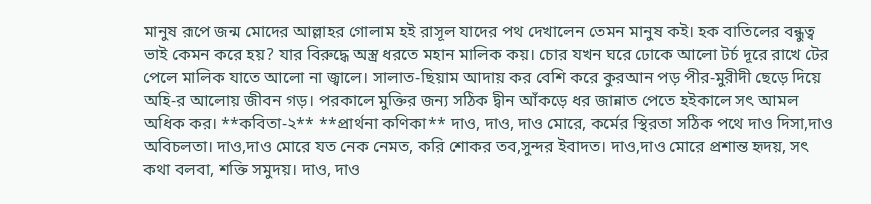মানুষ রূপে জন্ম মোদের আল্লাহর গোলাম হই রাসূল যাদের পথ দেখালেন তেমন মানুষ কই। হক বাতিলের বন্ধুত্ব ভাই কেমন করে হয়? যার বিরুদ্ধে অস্ত্র ধরতে মহান মালিক কয়। চোর যখন ঘরে ঢোকে আলো টর্চ দূরে রাখে টের পেলে মালিক যাতে আলো না জ্বালে। সালাত-ছিয়াম আদায় কর বেশি করে কুরআন পড় পীর-মুরীদী ছেড়ে দিয়ে অহি-র আলোয় জীবন গড়। পরকালে মুক্তির জন্য সঠিক দ্বীন আঁকড়ে ধর জান্নাত পেতে হইকালে সৎ আমল অধিক কর। **কবিতা-২** **প্রার্থনা কণিকা** দাও, দাও, দাও মোরে, কর্মের স্থিরতা সঠিক পথে দাও দিসা,দাও অবিচলতা। দাও,দাও মোরে যত নেক নেমত, করি শোকর তব,সুন্দর ইবাদত। দাও,দাও মোরে প্রশান্ত হৃদয়, সৎ কথা বলবা, শক্তি সমুদয়। দাও, দাও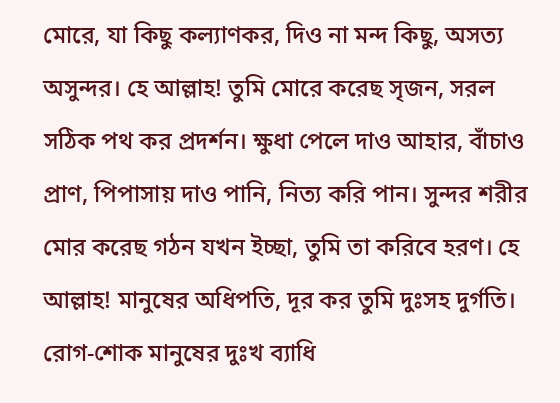মোরে, যা কিছু কল্যাণকর, দিও না মন্দ কিছু, অসত্য অসুন্দর। হে আল্লাহ! তুমি মোরে করেছ সৃজন, সরল সঠিক পথ কর প্রদর্শন। ক্ষুধা পেলে দাও আহার, বাঁচাও প্রাণ, পিপাসায় দাও পানি, নিত্য করি পান। সুন্দর শরীর মোর করেছ গঠন যখন ইচ্ছা, তুমি তা করিবে হরণ। হে আল্লাহ! মানুষের অধিপতি, দূর কর তুমি দুঃসহ দুর্গতি। রোগ-শোক মানুষের দুঃখ ব্যাধি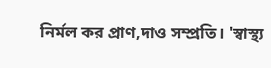নির্মল কর প্রাণ,দাও সম্প্রতি। 'স্বাস্থ্য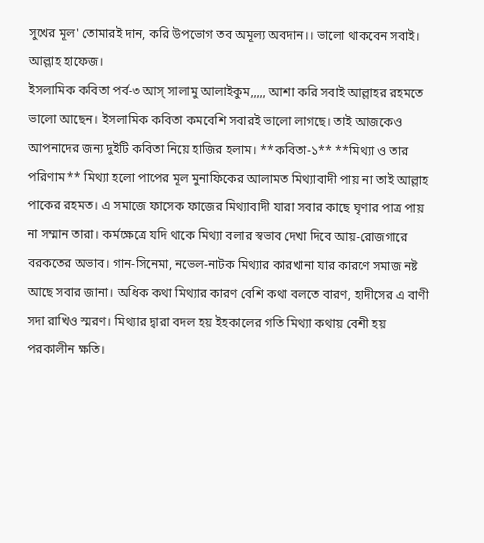সুখের মূল' তোমারই দান, করি উপভোগ তব অমূল্য অবদান।। ভালো থাকবেন সবাই। আল্লাহ হাফেজ।
ইসলামিক কবিতা পর্ব-৩ আস্ সালামু আলাইকুম,,,,, আশা করি সবাই আল্লাহর রহমতে ভালো আছেন। ইসলামিক কবিতা কমবেশি সবারই ভালো লাগছে। তাই আজকেও আপনাদের জন্য দুইটি কবিতা নিয়ে হাজির হলাম। **কবিতা-১** **মিথ্যা ও তার পরিণাম** মিথ্যা হলো পাপের মূল মুনাফিকের আলামত মিথ্যাবাদী পায় না তাই আল্লাহ পাকের রহমত। এ সমাজে ফাসেক ফাজের মিথ্যাবাদী যারা সবার কাছে ঘৃণার পাত্র পায় না সম্মান তারা। কর্মক্ষেত্রে যদি থাকে মিথ্যা বলার স্বভাব দেখা দিবে আয়-রোজগারে বরকতের অভাব। গান-সিনেমা, নভেল-নাটক মিথ্যার কারখানা যার কারণে সমাজ নষ্ট আছে সবার জানা। অধিক কথা মিথ্যার কারণ বেশি কথা বলতে বারণ, হাদীসের এ বাণী সদা রাখিও স্মরণ। মিথ্যার দ্বারা বদল হয় ইহকালের গতি মিথ্যা কথায় বেশী হয় পরকালীন ক্ষতি।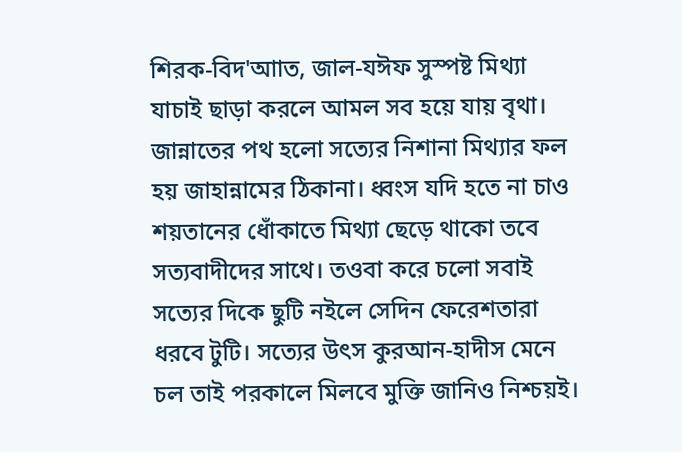শিরক-বিদ'আাত, জাল-যঈফ সুস্পষ্ট মিথ্যা যাচাই ছাড়া করলে আমল সব হয়ে যায় বৃথা। জান্নাতের পথ হলো সত্যের নিশানা মিথ্যার ফল হয় জাহান্নামের ঠিকানা। ধ্বংস যদি হতে না চাও শয়তানের ধোঁকাতে মিথ্যা ছেড়ে থাকো তবে সত্যবাদীদের সাথে। তওবা করে চলো সবাই সত্যের দিকে ছুটি নইলে সেদিন ফেরেশতারা ধরবে টুটি। সত্যের উৎস কুরআন-হাদীস মেনে চল তাই পরকালে মিলবে মুক্তি জানিও নিশ্চয়ই।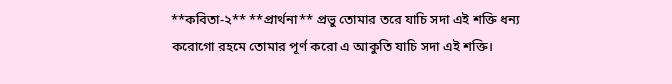**কবিতা-২** **প্রার্থনা** প্রভু তোমার তরে যাচি সদা এই শক্তি ধন্য করোগো রহমে তোমার পূর্ণ করো এ আকুতি যাচি সদা এই শক্তি।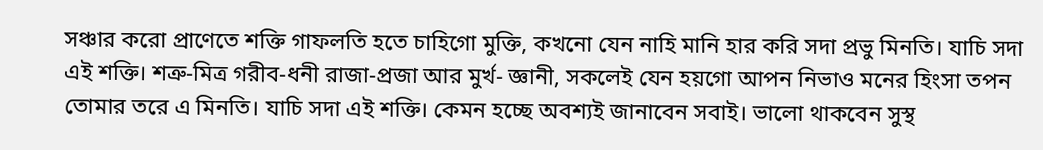সঞ্চার করো প্রাণেতে শক্তি গাফলতি হতে চাহিগো মুক্তি, কখনো যেন নাহি মানি হার করি সদা প্রভু মিনতি। যাচি সদা এই শক্তি। শত্রু-মিত্র গরীব-ধনী রাজা-প্রজা আর মুর্খ- জ্ঞানী, সকলেই যেন হয়গো আপন নিভাও মনের হিংসা তপন তোমার তরে এ মিনতি। যাচি সদা এই শক্তি। কেমন হচ্ছে অবশ্যই জানাবেন সবাই। ভালো থাকবেন সুস্থ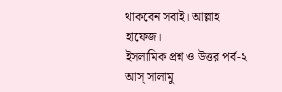থাকবেন সবাই। আল্লাহ হাফেজ।
ইসলামিক প্রশ্ন ও উত্তর পর্ব-২ আস্ সালামু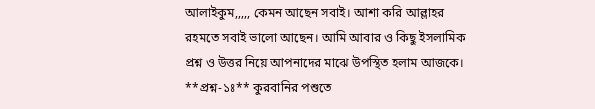আলাইকুম,,,,, কেমন আছেন সবাই। আশা করি আল্লাহর রহমতে সবাই ভালো আছেন। আমি আবার ও কিছু ইসলামিক প্রশ্ন ও উত্তর নিয়ে আপনাদের মাঝে উপস্থিত হলাম আজকে। **প্রশ্ন-১ঃ** কুরবানির পশুতে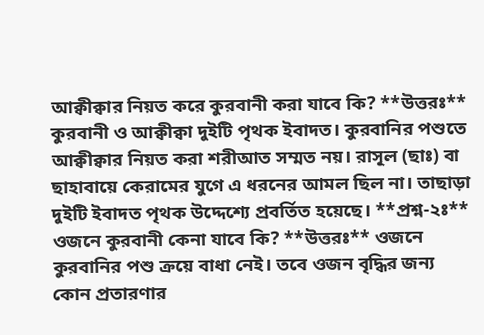আক্বীক্বার নিয়ত করে কুরবানী করা যাবে কি? **উত্তরঃ** কুরবানী ও আক্বীক্বা দুইটি পৃথক ইবাদত। কুরবানির পশুতে আক্বীক্বার নিয়ত করা শরীআত সম্মত নয়। রাসূল (ছাঃ) বা ছাহাবায়ে কেরামের যুগে এ ধরনের আমল ছিল না। তাছাড়া দুইটি ইবাদত পৃথক উদ্দেশ্যে প্রবর্তিত হয়েছে। **প্রশ্ন-২ঃ** ওজনে কুরবানী কেনা যাবে কি? **উত্তরঃ** ওজনে কুরবানির পশু ক্রয়ে বাধা নেই। তবে ওজন বৃদ্ধির জন্য কোন প্রতারণার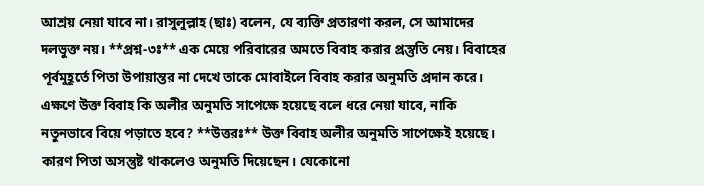আশ্রয় নেয়া যাবে না। রাসুলুল্লাহ (ছাঃ) বলেন, যে ব্যক্তি প্রতারণা করল, সে আমাদের দলভুক্ত নয়। **প্রশ্ন-৩ঃ** এক মেয়ে পরিবারের অমতে বিবাহ করার প্রস্তুতি নেয়। বিবাহের পূর্বমুহূর্তে পিতা উপায়ান্তর না দেখে তাকে মোবাইলে বিবাহ করার অনুমতি প্রদান করে। এক্ষণে উক্ত বিবাহ কি অলীর অনুমতি সাপেক্ষে হয়েছে বলে ধরে নেয়া যাবে, নাকি নতুনভাবে বিয়ে পড়াতে হবে? **উত্তরঃ** উক্ত বিবাহ অলীর অনুমতি সাপেক্ষেই হয়েছে। কারণ পিতা অসন্তুষ্ট থাকলেও অনুমতি দিয়েছেন। যেকোনো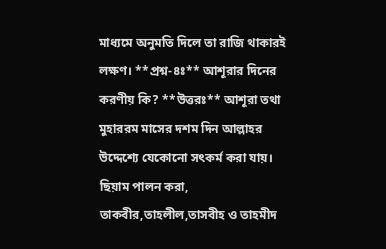মাধ্যমে অনুমতি দিলে তা রাজি থাকারই লক্ষণ। **প্রশ্ন-৪ঃ** আশূরার দিনের করণীয় কি? **উত্তরঃ** আশূরা তথা মুহাররম মাসের দশম দিন আল্লাহর উদ্দেশ্যে যেকোনো সৎকর্ম করা যায়। ছিয়াম পালন করা, তাকবীর,তাহলীল,তাসবীহ ও তাহমীদ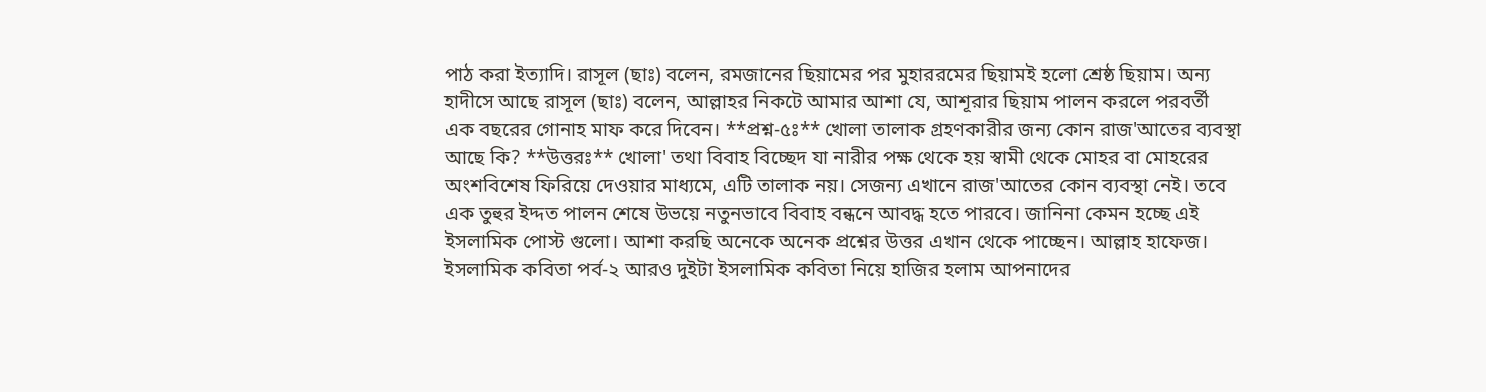পাঠ করা ইত্যাদি। রাসূল (ছাঃ) বলেন, রমজানের ছিয়ামের পর মুহাররমের ছিয়ামই হলো শ্রেষ্ঠ ছিয়াম। অন্য হাদীসে আছে রাসূল (ছাঃ) বলেন, আল্লাহর নিকটে আমার আশা যে, আশূরার ছিয়াম পালন করলে পরবর্তী এক বছরের গোনাহ মাফ করে দিবেন। **প্রশ্ন-৫ঃ** খোলা তালাক গ্রহণকারীর জন্য কোন রাজ'আতের ব্যবস্থা আছে কি? **উত্তরঃ** খোলা' তথা বিবাহ বিচ্ছেদ যা নারীর পক্ষ থেকে হয় স্বামী থেকে মোহর বা মোহরের অংশবিশেষ ফিরিয়ে দেওয়ার মাধ্যমে, এটি তালাক নয়। সেজন্য এখানে রাজ'আতের কোন ব্যবস্থা নেই। তবে এক তুহুর ইদ্দত পালন শেষে উভয়ে নতুনভাবে বিবাহ বন্ধনে আবদ্ধ হতে পারবে। জানিনা কেমন হচ্ছে এই ইসলামিক পোস্ট গুলো। আশা করছি অনেকে অনেক প্রশ্নের উত্তর এখান থেকে পাচ্ছেন। আল্লাহ হাফেজ।
ইসলামিক কবিতা পর্ব-২ আরও দুইটা ইসলামিক কবিতা নিয়ে হাজির হলাম আপনাদের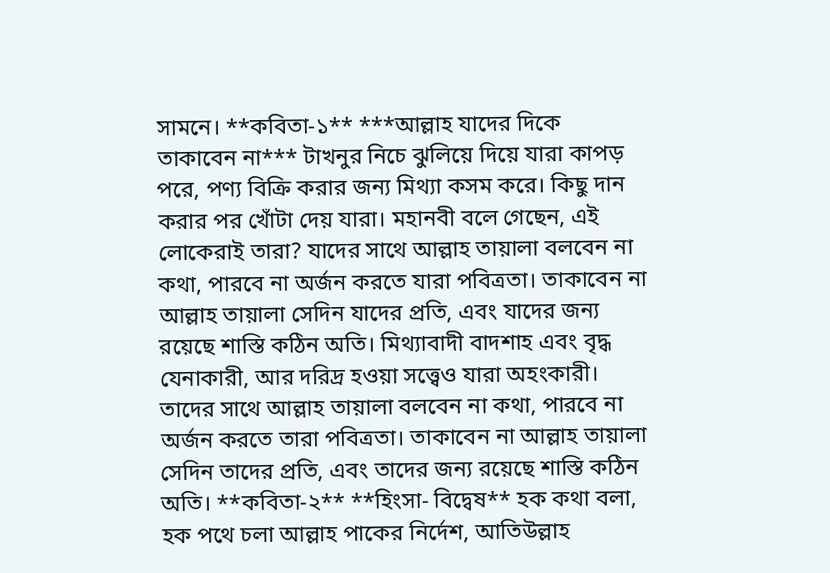সামনে। **কবিতা-১** ***আল্লাহ যাদের দিকে তাকাবেন না*** টাখনুর নিচে ঝুলিয়ে দিয়ে যারা কাপড় পরে, পণ্য বিক্রি করার জন্য মিথ্যা কসম করে। কিছু দান করার পর খোঁটা দেয় যারা। মহানবী বলে গেছেন, এই লোকেরাই তারা? যাদের সাথে আল্লাহ তায়ালা বলবেন না কথা, পারবে না অর্জন করতে যারা পবিত্রতা। তাকাবেন না আল্লাহ তায়ালা সেদিন যাদের প্রতি, এবং যাদের জন্য রয়েছে শাস্তি কঠিন অতি। মিথ্যাবাদী বাদশাহ এবং বৃদ্ধ যেনাকারী, আর দরিদ্র হওয়া সত্ত্বেও যারা অহংকারী। তাদের সাথে আল্লাহ তায়ালা বলবেন না কথা, পারবে না অর্জন করতে তারা পবিত্রতা। তাকাবেন না আল্লাহ তায়ালা সেদিন তাদের প্রতি, এবং তাদের জন্য রয়েছে শাস্তি কঠিন অতি। **কবিতা-২** **হিংসা- বিদ্বেষ** হক কথা বলা, হক পথে চলা আল্লাহ পাকের নির্দেশ, আতিউল্লাহ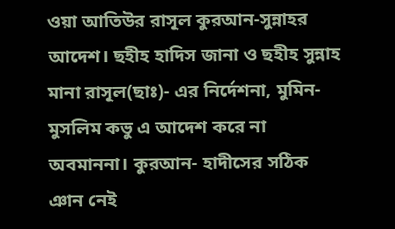ওয়া আতিউর রাসূল কুরআন-সুন্নাহর আদেশ। ছহীহ হাদিস জানা ও ছহীহ সুন্নাহ মানা রাসূল(ছাঃ)- এর নির্দেশনা, মুমিন- মুসলিম কভু এ আদেশ করে না অবমাননা। কুরআন- হাদীসের সঠিক ঞান নেই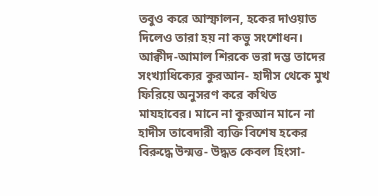তবুও করে আস্ফালন, হকের দাওয়াত দিলেও তারা হয় না কভু সংশোধন। আক্বীদ-আমাল শিরকে ভরা দম্ভ তাদের সংখ্যাধিক্যের কুরআন- হাদীস থেকে মুখ ফিরিয়ে অনুসরণ করে কথিত মাযহাবের। মানে না কুরআন মানে না হাদীস তাবেদারী ব্যক্তি বিশেষ হকের বিরুদ্ধে উন্মত্ত- উদ্ধত কেবল হিংসা-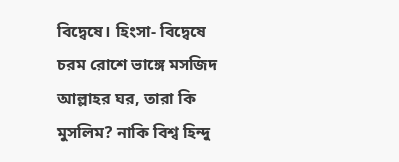বিদ্বেষে। হিংসা- বিদ্বেষে চরম রোশে ভাঙ্গে মসজিদ আল্লাহর ঘর, তারা কি মুসলিম? নাকি বিশ্ব হিন্দু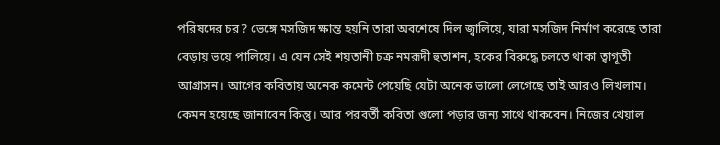পরিষদের চর? ভেঙ্গে মসজিদ ক্ষান্ত হয়নি তারা অবশেষে দিল জ্বালিয়ে, যারা মসজিদ নির্মাণ করেছে তারা বেড়ায় ভয়ে পালিয়ে। এ যেন সেই শয়তানী চক্র নমরূদী হুতাশন, হকের বিরুদ্ধে চলতে থাকা ত্বাগূতী আগ্রাসন। আগের কবিতায় অনেক কমেন্ট পেয়েছি যেটা অনেক ভালো লেগেছে তাই আরও লিখলাম। কেমন হয়েছে জানাবেন কিন্তু। আর পরবর্তী কবিতা গুলো পড়ার জন্য সাথে থাকবেন। নিজের খেয়াল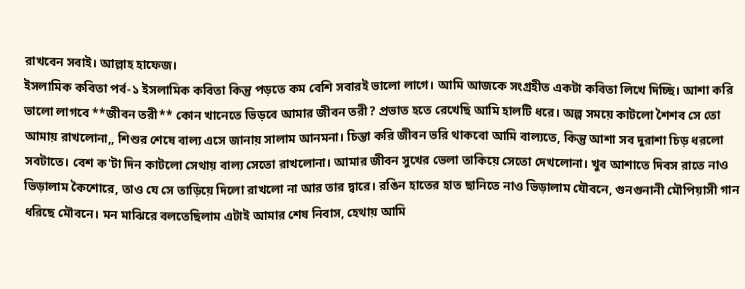রাখবেন সবাই। আল্লাহ হাফেজ।
ইসলামিক কবিতা পর্ব-১ ইসলামিক কবিতা কিন্তু পড়তে কম বেশি সবারই ভালো লাগে। আমি আজকে সংগ্রহীত একটা কবিতা লিখে দিচ্ছি। আশা করি ভালো লাগবে **জীবন তরী** কোন খানেতে ভিড়বে আমার জীবন তরী? প্রভাত হতে রেখেছি আমি হালটি ধরে। অল্প সময়ে কাটলো শৈশব সে তো আমায় রাখলোনা,, শিশুর শেষে বাল্য এসে জানায় সালাম আনমনা। চিন্তা করি জীবন ভরি থাকবো আমি বাল্যতে, কিন্তু আশা সব দুরাশা চিড় ধরলো সবটাতে। বেশ ক'টা দিন কাটলো সেথায় বাল্য সেতো রাখলোনা। আমার জীবন সুখের ভেলা তাকিয়ে সেতো দেখলোনা। খুব আশাতে দিবস রাতে নাও ভিড়ালাম কৈশোরে, তাও যে সে তাড়িয়ে দিলো রাখলো না আর তার দ্বারে। রঙিন হাতের হাত ছানিতে নাও ভিড়ালাম যৌবনে, গুনগুনানী মৌপিয়াসী গান ধরিছে মৌবনে। মন মাঝিরে বলতেছিলাম এটাই আমার শেষ নিবাস, হেথায় আমি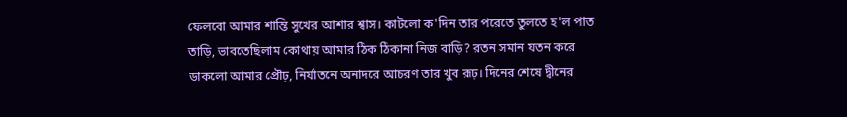ফেলবো আমার শান্তি সুখের আশার শ্বাস। কাটলো ক'দিন তার পরেতে তুলতে হ'ল পাত তাড়ি, ভাবতেছিলাম কোথায় আমার ঠিক ঠিকানা নিজ বাড়ি? রতন সমান যতন করে ডাকলো আমার প্রৌঢ়, নির্যাতনে অনাদরে আচরণ তার খুব রূঢ়। দিনের শেষে দ্বীনের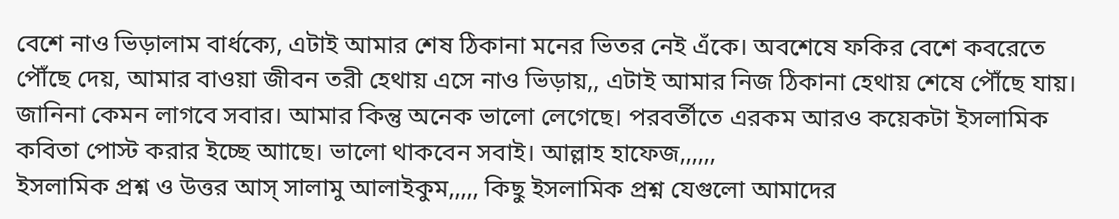বেশে নাও ভিড়ালাম বার্ধক্যে, এটাই আমার শেষ ঠিকানা মনের ভিতর নেই এঁকে। অবশেষে ফকির বেশে কবরেতে পৌঁছে দেয়, আমার বাওয়া জীবন তরী হেথায় এসে নাও ভিড়ায়,, এটাই আমার নিজ ঠিকানা হেথায় শেষে পৌঁছে যায়। জানিনা কেমন লাগবে সবার। আমার কিন্তু অনেক ভালো লেগেছে। পরবর্তীতে এরকম আরও কয়েকটা ইসলামিক কবিতা পোস্ট করার ইচ্ছে আাছে। ভালো থাকবেন সবাই। আল্লাহ হাফেজ,,,,,,
ইসলামিক প্রশ্ন ও উত্তর আস্ সালামু আলাইকুম,,,,, কিছু ইসলামিক প্রশ্ন যেগুলো আমাদের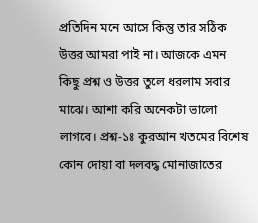প্রতিদিন মনে আসে কিন্তু তার সঠিক উত্তর আমরা পাই না। আজকে এমন কিছু প্রশ্ন ও উত্তর তুলে ধরলাম সবার মাঝে। আশা করি অনেকটা ভালো লাগবে। প্রশ্ন-১ঃ কুরআন খতমের বিশেষ কোন দোয়া বা দলবদ্ধ মোনাজাতের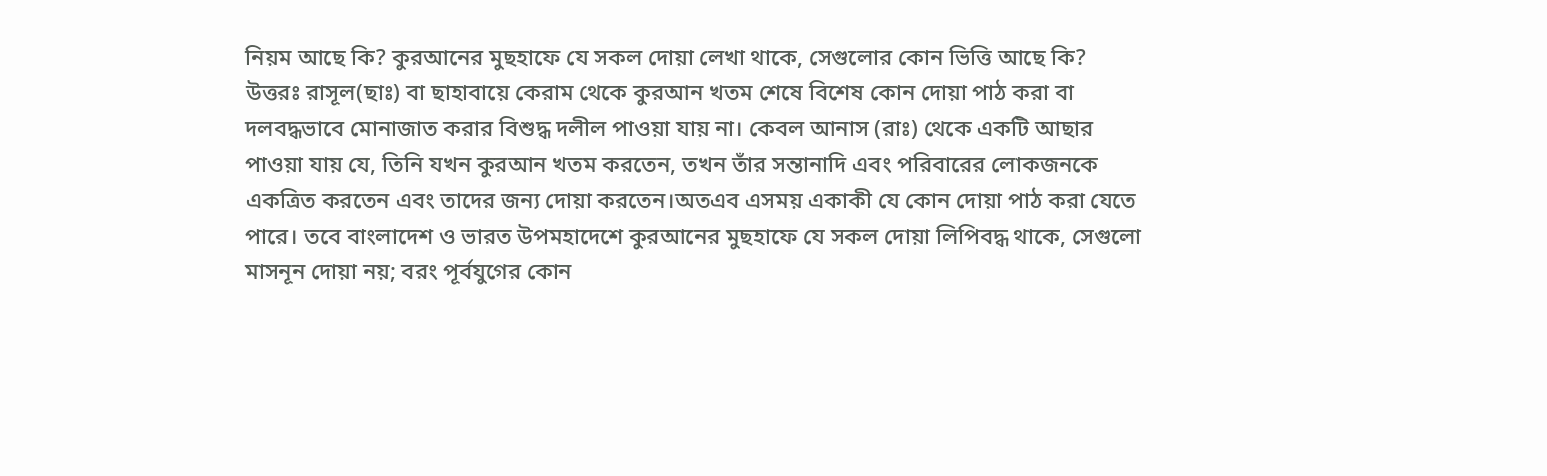নিয়ম আছে কি? কুরআনের মুছহাফে যে সকল দোয়া লেখা থাকে, সেগুলোর কোন ভিত্তি আছে কি? উত্তরঃ রাসূল(ছাঃ) বা ছাহাবায়ে কেরাম থেকে কুরআন খতম শেষে বিশেষ কোন দোয়া পাঠ করা বা দলবদ্ধভাবে মোনাজাত করার বিশুদ্ধ দলীল পাওয়া যায় না। কেবল আনাস (রাঃ) থেকে একটি আছার পাওয়া যায় যে, তিনি যখন কুরআন খতম করতেন, তখন তাঁর সন্তানাদি এবং পরিবারের লোকজনকে একত্রিত করতেন এবং তাদের জন্য দোয়া করতেন।অতএব এসময় একাকী যে কোন দোয়া পাঠ করা যেতে পারে। তবে বাংলাদেশ ও ভারত উপমহাদেশে কুরআনের মুছহাফে যে সকল দোয়া লিপিবদ্ধ থাকে, সেগুলো মাসনূন দোয়া নয়; বরং পূর্বযুগের কোন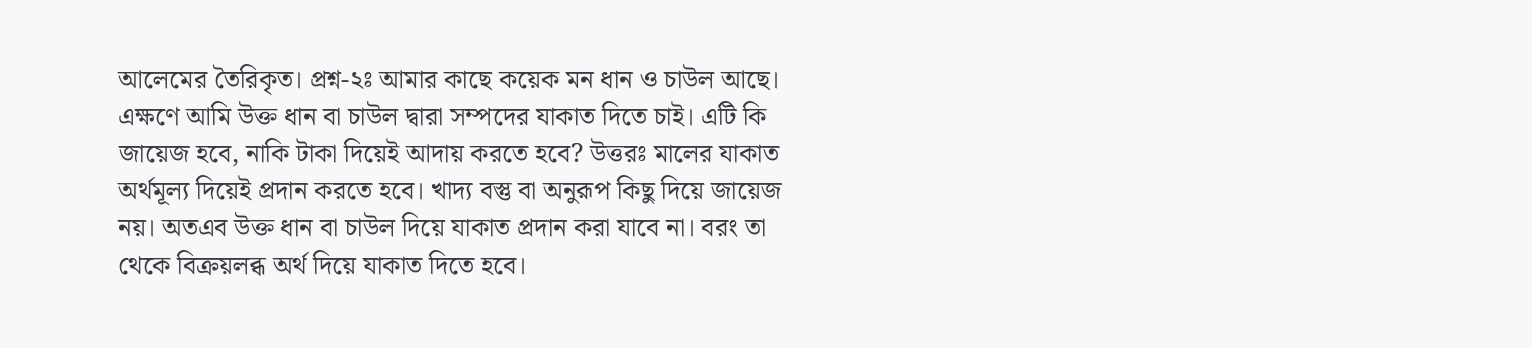আলেমের তৈরিকৃত। প্রশ্ন-২ঃ আমার কাছে কয়েক মন ধান ও চাউল আছে। এক্ষণে আমি উক্ত ধান বা চাউল দ্বারা সম্পদের যাকাত দিতে চাই। এটি কি জায়েজ হবে, নাকি টাকা দিয়েই আদায় করতে হবে? উত্তরঃ মালের যাকাত অর্থমূল্য দিয়েই প্রদান করতে হবে। খাদ্য বস্তু বা অনুরূপ কিছু দিয়ে জায়েজ নয়। অতএব উক্ত ধান বা চাউল দিয়ে যাকাত প্রদান করা যাবে না। বরং তা থেকে বিক্রয়লব্ধ অর্থ দিয়ে যাকাত দিতে হবে।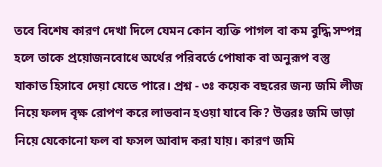তবে বিশেষ কারণ দেখা দিলে যেমন কোন ব্যক্তি পাগল বা কম বুদ্ধি সম্পন্ন হলে তাকে প্রয়োজনবোধে অর্থের পরিবর্তে পোষাক বা অনুরূপ বস্তু যাকাত হিসাবে দেয়া যেতে পারে। প্রশ্ন - ৩ঃ কয়েক বছরের জন্য জমি লীজ নিয়ে ফলদ বৃক্ষ রোপণ করে লাভবান হওয়া যাবে কি? উত্তরঃ জমি ভাড়া নিয়ে যেকোনো ফল বা ফসল আবাদ করা যায়। কারণ জমি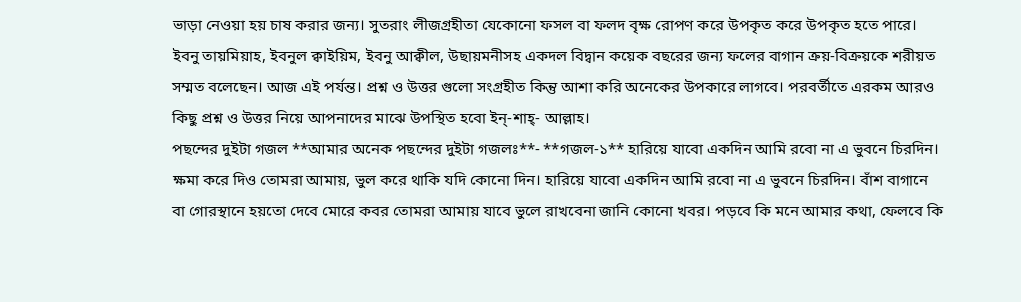ভাড়া নেওয়া হয় চাষ করার জন্য। সুতরাং লীজগ্রহীতা যেকোনো ফসল বা ফলদ বৃক্ষ রোপণ করে উপকৃত করে উপকৃত হতে পারে। ইবনু তায়মিয়াহ, ইবনুল ক্বাইয়িম, ইবনু আক্বীল, উছায়মনীসহ একদল বিদ্বান কয়েক বছরের জন্য ফলের বাগান ক্রয়-বিক্রয়কে শরীয়ত সম্মত বলেছেন। আজ এই পর্যন্ত। প্রশ্ন ও উত্তর গুলো সংগ্রহীত কিন্তু আশা করি অনেকের উপকারে লাগবে। পরবর্তীতে এরকম আরও কিছু প্রশ্ন ও উত্তর নিয়ে আপনাদের মাঝে উপস্থিত হবো ইন্-শাহ্- আল্লাহ।
পছন্দের দুইটা গজল **আমার অনেক পছন্দের দুইটা গজলঃ**- **গজল-১** হারিয়ে যাবো একদিন আমি রবো না এ ভুবনে চিরদিন। ক্ষমা করে দিও তোমরা আমায়, ভুল করে থাকি যদি কোনো দিন। হারিয়ে যাবো একদিন আমি রবো না এ ভুবনে চিরদিন। বাঁশ বাগানে বা গোরস্থানে হয়তো দেবে মোরে কবর তোমরা আমায় যাবে ভুলে রাখবেনা জানি কোনো খবর। পড়বে কি মনে আমার কথা, ফেলবে কি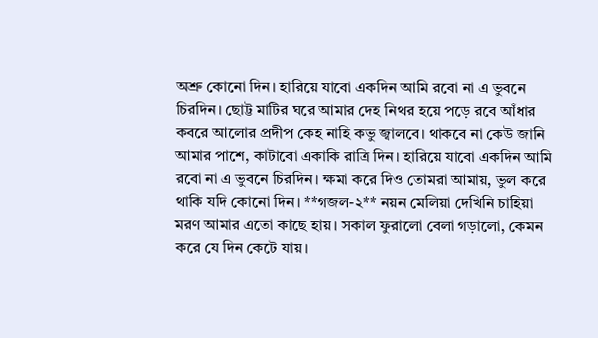অশ্রু কোনো দিন। হারিয়ে যাবো একদিন আমি রবো না এ ভুবনে চিরদিন। ছোট্ট মাটির ঘরে আমার দেহ নিথর হয়ে পড়ে রবে আঁধার কবরে আলোর প্রদীপ কেহ নাহি কভু জ্বালবে। থাকবে না কেউ জানি আমার পাশে, কাটাবো একাকি রাত্রি দিন। হারিয়ে যাবো একদিন আমি রবো না এ ভুবনে চিরদিন। ক্ষমা করে দিও তোমরা আমায়, ভুল করে থাকি যদি কোনো দিন। **গজল-২** নয়ন মেলিয়া দেখিনি চাহিয়া মরণ আমার এতো কাছে হায়। সকাল ফুরালো বেলা গড়ালো, কেমন করে যে দিন কেটে যায়।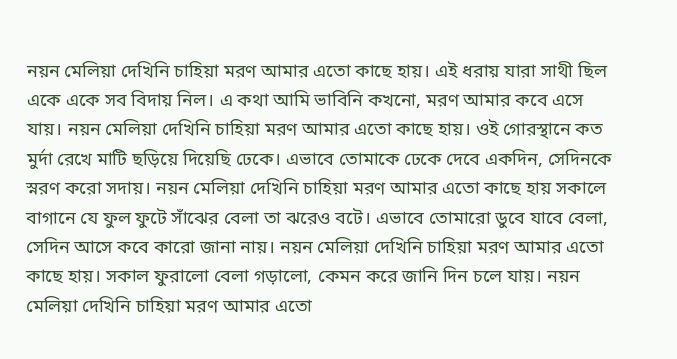নয়ন মেলিয়া দেখিনি চাহিয়া মরণ আমার এতো কাছে হায়। এই ধরায় যারা সাথী ছিল একে একে সব বিদায় নিল। এ কথা আমি ভাবিনি কখনো, মরণ আমার কবে এসে যায়। নয়ন মেলিয়া দেখিনি চাহিয়া মরণ আমার এতো কাছে হায়। ওই গোরস্থানে কত মুর্দা রেখে মাটি ছড়িয়ে দিয়েছি ঢেকে। এভাবে তোমাকে ঢেকে দেবে একদিন, সেদিনকে স্নরণ করো সদায়। নয়ন মেলিয়া দেখিনি চাহিয়া মরণ আমার এতো কাছে হায় সকালে বাগানে যে ফুল ফুটে সাঁঝের বেলা তা ঝরেও বটে। এভাবে তোমারো ডুবে যাবে বেলা, সেদিন আসে কবে কারো জানা নায়। নয়ন মেলিয়া দেখিনি চাহিয়া মরণ আমার এতো কাছে হায়। সকাল ফুরালো বেলা গড়ালো, কেমন করে জানি দিন চলে যায়। নয়ন মেলিয়া দেখিনি চাহিয়া মরণ আমার এতো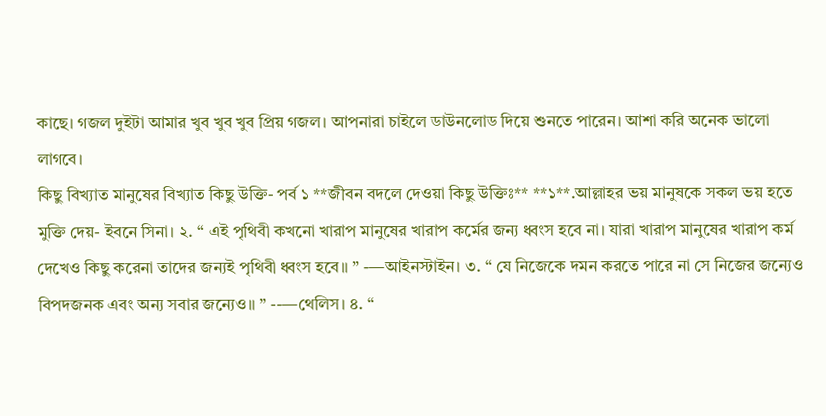কাছে। গজল দুইটা আমার খুব খুব খুব প্রিয় গজল। আপনারা চাইলে ডাউনলোড দিয়ে শুনতে পারেন। আশা করি অনেক ভালো লাগবে।
কিছু বিখ্যাত মানুষের বিখ্যাত কিছু উক্তি- পর্ব ১ **জীবন বদলে দেওয়া কিছু উক্তিঃ** **১**.আল্লাহর ভয় মানুষকে সকল ভয় হতে মুক্তি দেয়- ইবনে সিনা। ২. “ এই পৃথিবী কখনো খারাপ মানুষের খারাপ কর্মের জন্য ধ্বংস হবে না। যারা খারাপ মানুষের খারাপ কর্ম দেখেও কিছু করেনা তাদের জন্যই পৃথিবী ধ্বংস হবে॥ ” -—আইনস্টাইন। ৩. “ যে নিজেকে দমন করতে পারে না সে নিজের জন্যেও বিপদজনক এবং অন্য সবার জন্যেও॥ ” --—থেলিস। ৪. “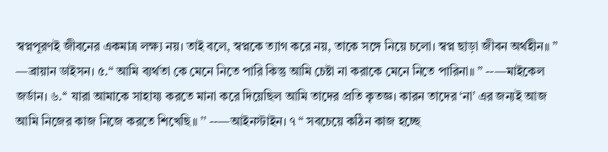স্বপ্নপূরণই জীবনের একমাত্র লক্ষ্য নয়। তাই বলে, স্বপ্নকে ত্যাগ করে নয়, তাকে সঙ্গে নিয়ে চলো। স্বপ্ন ছাড়া জীবন অর্থহীন॥ ” —ব্রায়ান ডাইসন। ৫.“ আমি ব্যর্থতা কে মেনে নিতে পারি কিন্তু আমি চেষ্টা না করাকে মেনে নিতে পারিনা॥ ” --—মাইকেল জর্ডান। ৬.‘‘ যারা আমাকে সাহায্য করতে মানা করে দিয়েছিল আমি তাদের প্রতি কৃতজ্ঞ। কারন তাদের ‘না’ এর জন্যই আজ আমি নিজের কাজ নিজে করতে শিখেছি॥ ’’ --—আইনস্টাইন। ৭ “ সবচেয়ে কঠিন কাজ হচ্ছে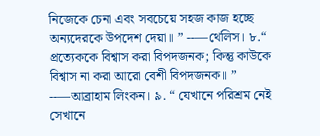নিজেকে চেনা এবং সবচেয়ে সহজ কাজ হচ্ছে অন্যদেরকে উপদেশ দেয়া॥ ” --—থেলিস। ৮.“ প্রত্যেককে বিশ্বাস করা বিপদজনক; কিন্তু কাউকে বিশ্বাস না করা আরো বেশী বিপদজনক॥ ” --—আব্রাহাম লিংকন। ৯. “ যেখানে পরিশ্রম নেই সেখানে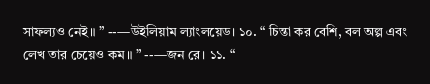সাফল্যও নেই॥ ” --—উইলিয়াম ল্যাংলয়েড। ১০. “ চিন্তা কর বেশি, বল অল্প এবং লেখ তার চেয়েও কম॥ ” --—জন রে। ১১. “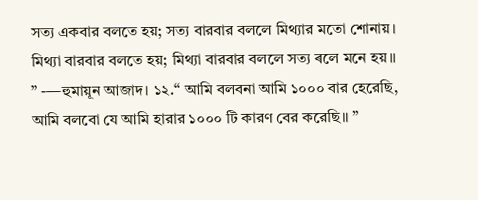সত্য একবার বলতে হয়; সত্য বারবার বললে মিথ্যার মতো শোনায়। মিথ্যা বারবার বলতে হয়; মিথ্যা বারবার বললে সত্য ৰলে মনে হয়॥ ” -—হুমায়ূন আজাদ। ১২.“ আমি বলবনা আমি ১০০০ বার হেরেছি, আমি বলবো যে আমি হারার ১০০০ টি কারণ বের করেছি॥ ”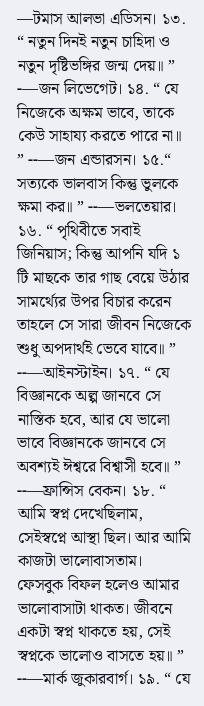—টমাস আলভা এডিসন। ১৩. “ নতুন দিনই নতুন চাহিদা ও নতুন দৃষ্টিভঙ্গির জন্ম দেয়॥ ” -—জন লিভেগেট। ১৪. “ যে নিজেকে অক্ষম ভাবে, তাকে কেউ সাহায্য করতে পারে না॥ ” --—জন এন্ডারসন। ১৫.“ সত্যকে ভালবাস কিন্তু ভুলকে ক্ষমা কর॥ ” --—ভলতেয়ার। ১৬. “ পৃথিবীতে সবাই জিনিয়াস; কিন্তু আপনি যদি ১ টি মাছকে তার গাছ বেয়ে উঠার সামর্থ্যের উপর বিচার করেন তাহলে সে সারা জীবন নিজেকে শুধু অপদার্থই ভেবে যাবে॥ ” --—আইনস্টাইন। ১৭. “ যে বিজ্ঞানকে অল্প জানবে সে নাস্তিক হবে, আর যে ভালো ভাবে বিজ্ঞানকে জানবে সে অবশ্যই ঈশ্বরে বিশ্বাসী হবে॥ ” --—ফ্রান্সিস বেকন। ১৮. “ আমি স্বপ্ন দেখেছিলাম, সেইস্বপ্নে আস্থা ছিল। আর আমি কাজটা ভালোবাসতাম। ফেসবুক বিফল হলেও আমার ভালোবাসাটা থাকত। জীবনে একটা স্বপ্ন থাকতে হয়, সেই স্বপ্নকে ভালোও বাসতে হয়॥ ” --—মার্ক জুকারবার্গ। ১৯. “ যে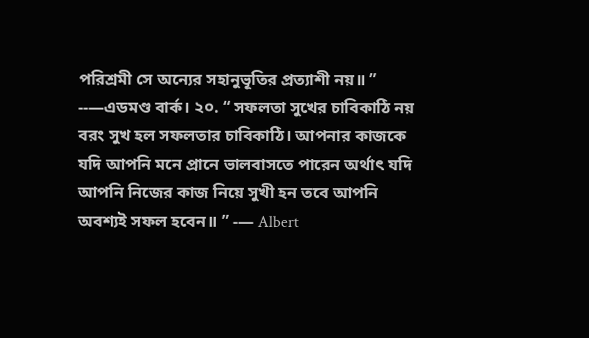পরিশ্রমী সে অন্যের সহানুভূতির প্রত্যাশী নয়॥ ” --—এডমণ্ড বার্ক। ২০. “ সফলতা সুখের চাবিকাঠি নয় বরং সুখ হল সফলতার চাবিকাঠি। আপনার কাজকে যদি আপনি মনে প্রানে ভালবাসতে পারেন অর্থাৎ যদি আপনি নিজের কাজ নিয়ে সুখী হন তবে আপনি অবশ্যই সফল হবেন॥ ” -— Albert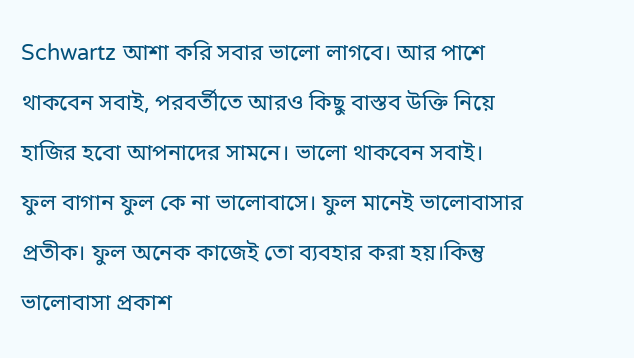Schwartz আশা করি সবার ভালো লাগবে। আর পাশে থাকবেন সবাই, পরবর্তীতে আরও কিছু বাস্তব উক্তি নিয়ে হাজির হবো আপনাদের সামনে। ভালো থাকবেন সবাই।
ফুল বাগান ফুল কে না ভালোবাসে। ফুল মানেই ভালোবাসার প্রতীক। ফুল অনেক কাজেই তো ব্যবহার করা হয়।কিন্তু ভালোবাসা প্রকাশ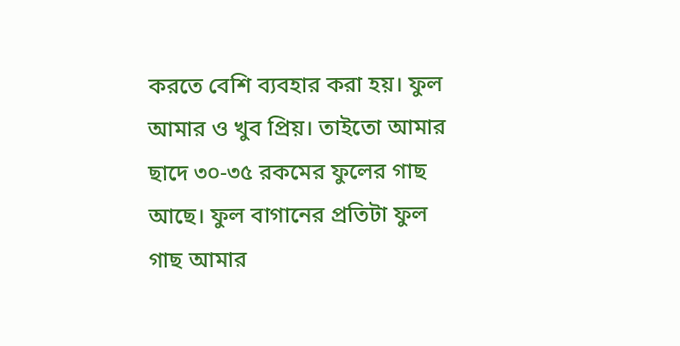করতে বেশি ব্যবহার করা হয়। ফুল আমার ও খুব প্রিয়। তাইতো আমার ছাদে ৩০-৩৫ রকমের ফুলের গাছ আছে। ফুল বাগানের প্রতিটা ফুল গাছ আমার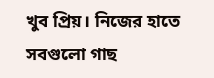খুব প্রিয়। নিজের হাতে সবগুলো গাছ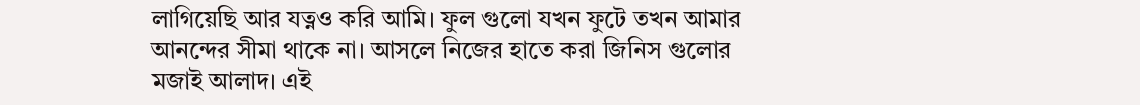লাগিয়েছি আর যত্নও করি আমি। ফুল গুলো যখন ফুটে তখন আমার আনন্দের সীমা থাকে না। আসলে নিজের হাতে করা জিনিস গুলোর মজাই আলাদ। এই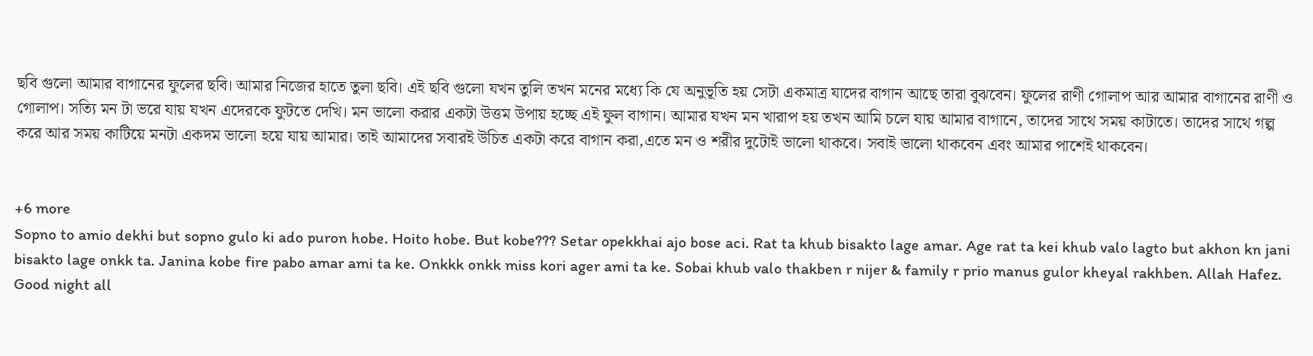ছবি গুলো আমার বাগানের ফুলের ছবি। আমার নিজের হাতে তুলা ছবি। এই ছবি গুলো যখন তুলি তখন মনের মধ্যে কি যে অনুভূতি হয় সেটা একমাত্র যাদের বাগান আছে তারা বুঝবেন। ফুলের রাণী গোলাপ আর আমার বাগানের রাণী ও গোলাপ। সত্যি মন টা ভরে যায় যখন এদেরকে ফুটতে দেখি। মন ভালো করার একটা উত্তম উপায় হচ্ছে এই ফুল বাগান। আমার যখন মন খারাপ হয় তখন আমি চলে যায় আমার বাগানে, তাদের সাথে সময় কাটাতে। তাদের সাথে গল্প করে আর সময় কাটিয়ে মনটা একদম ভালো হয়ে যায় আমার। তাই আমাদের সবারই উচিত একটা করে বাগান করা,এতে মন ও শরীর দুটোই ভালো থাকবে। সবাই ভালো থাকবেন এবং আমার পাশেই থাকবেন।


+6 more
Sopno to amio dekhi but sopno gulo ki ado puron hobe. Hoito hobe. But kobe??? Setar opekkhai ajo bose aci. Rat ta khub bisakto lage amar. Age rat ta kei khub valo lagto but akhon kn jani bisakto lage onkk ta. Janina kobe fire pabo amar ami ta ke. Onkkk onkk miss kori ager ami ta ke. Sobai khub valo thakben r nijer & family r prio manus gulor kheyal rakhben. Allah Hafez. Good night all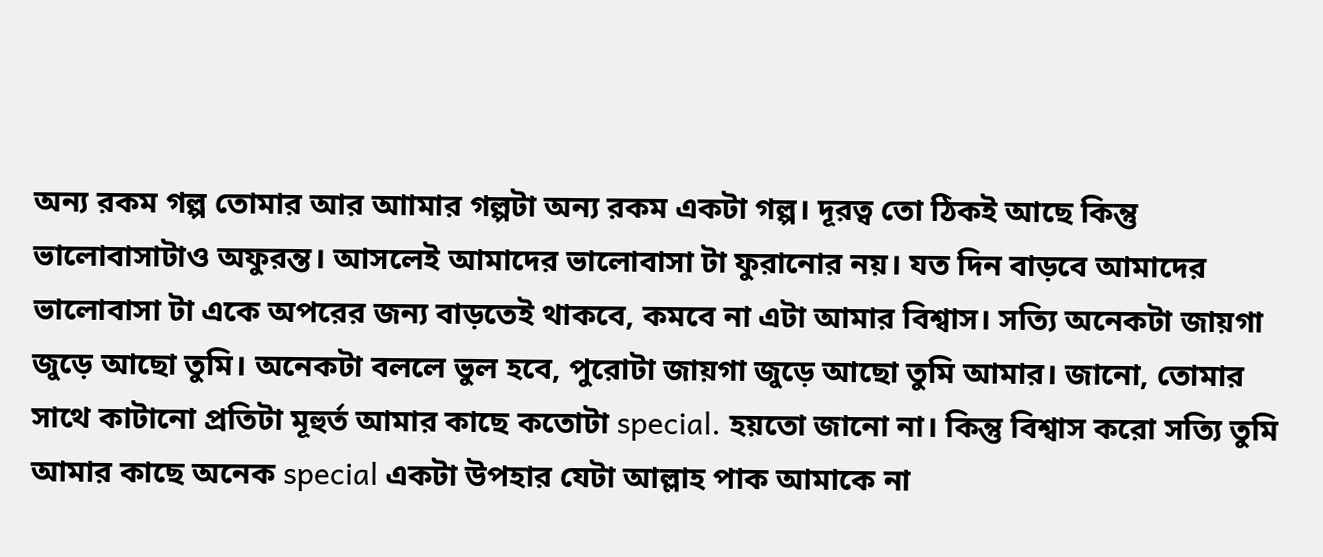অন্য রকম গল্প তোমার আর আামার গল্পটা অন্য রকম একটা গল্প। দূরত্ব তো ঠিকই আছে কিন্তু ভালোবাসাটাও অফুরন্ত। আসলেই আমাদের ভালোবাসা টা ফুরানোর নয়। যত দিন বাড়বে আমাদের ভালোবাসা টা একে অপরের জন্য বাড়তেই থাকবে, কমবে না এটা আমার বিশ্বাস। সত্যি অনেকটা জায়গা জুড়ে আছো তুমি। অনেকটা বললে ভুল হবে, পুরোটা জায়গা জুড়ে আছো তুমি আমার। জানো, তোমার সাথে কাটানো প্রতিটা মূহুর্ত আমার কাছে কতোটা special. হয়তো জানো না। কিন্তু বিশ্বাস করো সত্যি তুমি আমার কাছে অনেক special একটা উপহার যেটা আল্লাহ পাক আমাকে না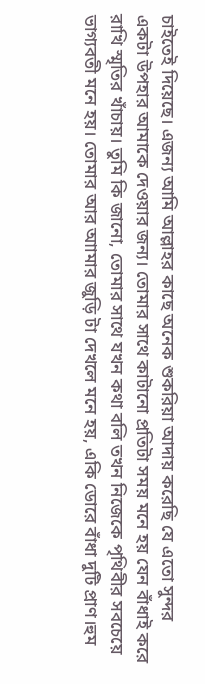চাইতেই দিয়েছে। এজন্য আমি আল্লাহর কাছে অনেক শুকরিয়া আদায় করেছি যে এতো সুন্দর একটা উপহার আমাকে দেওয়ার জন্য। তোমার সাথে কাটানো প্রতিটা সময় মনে হয় যেন বাঁধাই করে রাখি স্মৃতির খাঁচায়। তুমি কি জানো, তোমার সাথে যখন কথা বলি তখন নিজেকে পৃথিবীর সবচেয়ে ভাগ্যবতী মনে হয়। তোমার আর আামার জুড়ি টা দেখলে মনে হয়, একি ডোরে বাঁধা দুটি প্রাণ।হুম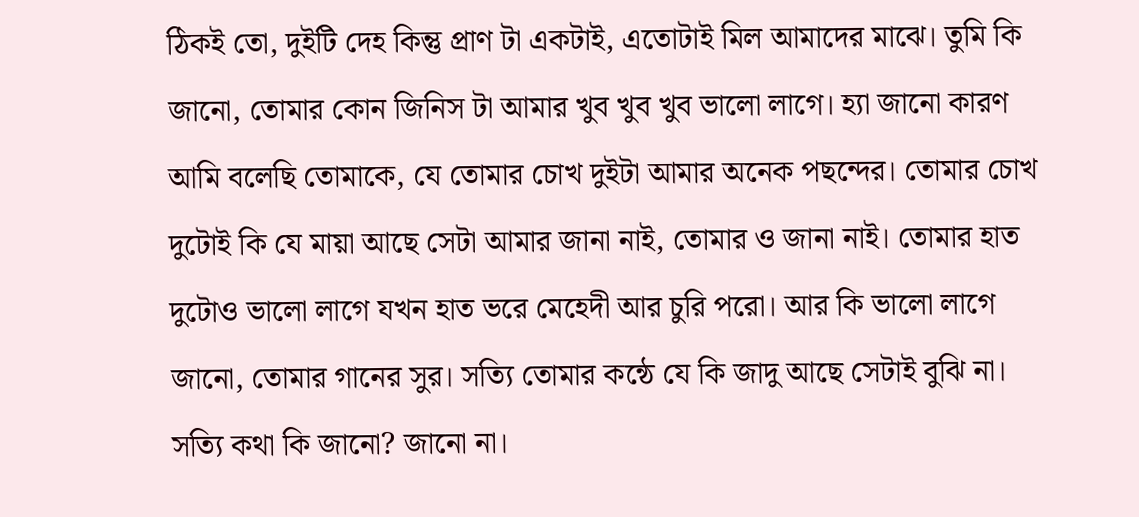ঠিকই তো, দুইটি দেহ কিন্তু প্রাণ টা একটাই, এতোটাই মিল আমাদের মাঝে। তুমি কি জানো, তোমার কোন জিনিস টা আমার খুব খুব খুব ভালো লাগে। হ্যা জানো কারণ আমি বলেছি তোমাকে, যে তোমার চোখ দুইটা আমার অনেক পছন্দের। তোমার চোখ দুটোই কি যে মায়া আছে সেটা আমার জানা নাই, তোমার ও জানা নাই। তোমার হাত দুটোও ভালো লাগে যখন হাত ভরে মেহেদী আর চুরি পরো। আর কি ভালো লাগে জানো, তোমার গানের সুর। সত্যি তোমার কন্ঠে যে কি জাদু আছে সেটাই বুঝি না। সত্যি কথা কি জানো? জানো না।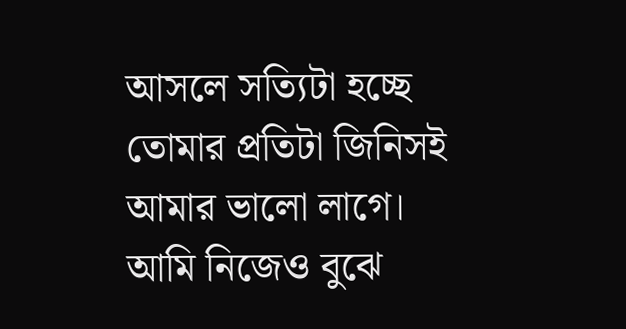আসলে সত্যিটা হচ্ছে তোমার প্রতিটা জিনিসই আমার ভালো লাগে। আমি নিজেও বুঝে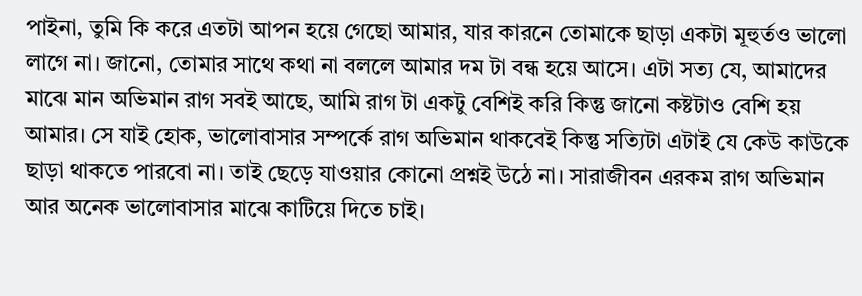পাইনা, তুমি কি করে এতটা আপন হয়ে গেছো আমার, যার কারনে তোমাকে ছাড়া একটা মূহুর্তও ভালো লাগে না। জানো, তোমার সাথে কথা না বললে আমার দম টা বন্ধ হয়ে আসে। এটা সত্য যে, আমাদের মাঝে মান অভিমান রাগ সবই আছে, আমি রাগ টা একটু বেশিই করি কিন্তু জানো কষ্টটাও বেশি হয় আমার। সে যাই হোক, ভালোবাসার সম্পর্কে রাগ অভিমান থাকবেই কিন্তু সত্যিটা এটাই যে কেউ কাউকে ছাড়া থাকতে পারবো না। তাই ছেড়ে যাওয়ার কোনো প্রশ্নই উঠে না। সারাজীবন এরকম রাগ অভিমান আর অনেক ভালোবাসার মাঝে কাটিয়ে দিতে চাই।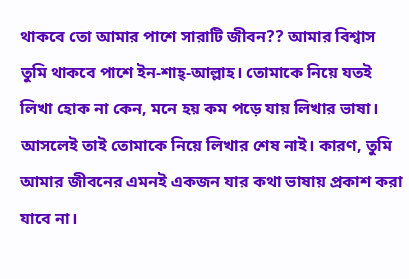থাকবে তো আমার পাশে সারাটি জীবন?? আমার বিশ্বাস তুমি থাকবে পাশে ইন-শাহ্-আল্লাহ। তোমাকে নিয়ে যতই লিখা হোক না কেন, মনে হয় কম পড়ে যায় লিখার ভাষা। আসলেই তাই তোমাকে নিয়ে লিখার শেষ নাই। কারণ, তুমি আমার জীবনের এমনই একজন যার কথা ভাষায় প্রকাশ করা যাবে না।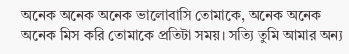অনেক অনেক অনেক ভালোবাসি তোমাকে, অনেক অনেক অনেক মিস করি তোমাকে প্রতিটা সময়। সত্যি তুমি আমার অন্য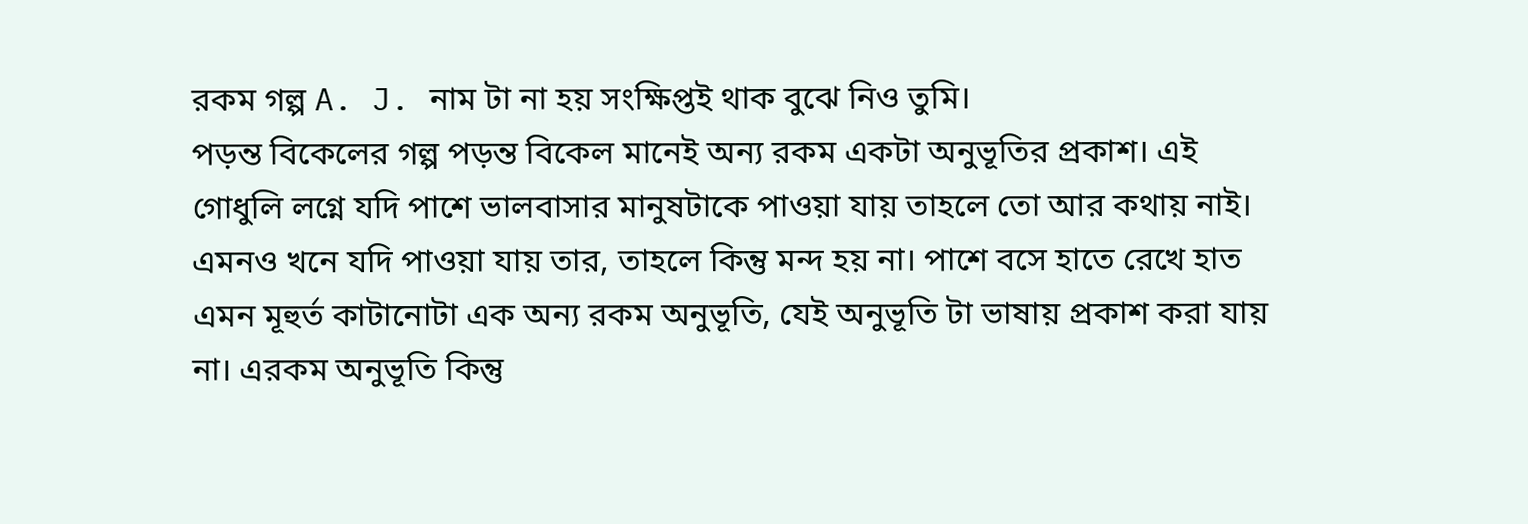রকম গল্প A. J. নাম টা না হয় সংক্ষিপ্তই থাক বুঝে নিও তুমি।
পড়ন্ত বিকেলের গল্প পড়ন্ত বিকেল মানেই অন্য রকম একটা অনুভূতির প্রকাশ। এই গোধুলি লগ্নে যদি পাশে ভালবাসার মানুষটাকে পাওয়া যায় তাহলে তো আর কথায় নাই। এমনও খনে যদি পাওয়া যায় তার, তাহলে কিন্তু মন্দ হয় না। পাশে বসে হাতে রেখে হাত এমন মূহুর্ত কাটানোটা এক অন্য রকম অনুভূতি, যেই অনুভূতি টা ভাষায় প্রকাশ করা যায় না। এরকম অনুভূতি কিন্তু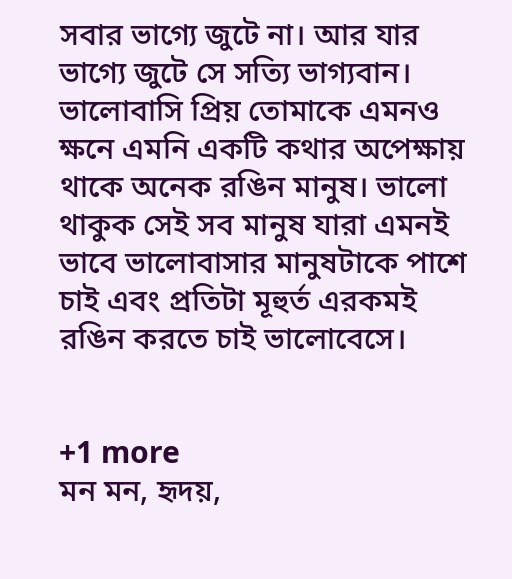সবার ভাগ্যে জুটে না। আর যার ভাগ্যে জুটে সে সত্যি ভাগ্যবান। ভালোবাসি প্রিয় তোমাকে এমনও ক্ষনে এমনি একটি কথার অপেক্ষায় থাকে অনেক রঙিন মানুষ। ভালো থাকুক সেই সব মানুষ যারা এমনই ভাবে ভালোবাসার মানুষটাকে পাশে চাই এবং প্রতিটা মূহুর্ত এরকমই রঙিন করতে চাই ভালোবেসে।


+1 more
মন মন, হৃদয়,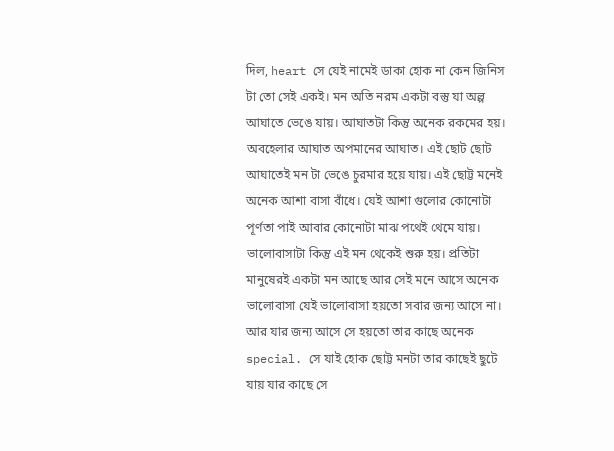দিল, heart সে যেই নামেই ডাকা হোক না কেন জিনিস টা তো সেই একই। মন অতি নরম একটা বস্তু যা অল্প আঘাতে ভেঙে যায়। আঘাতটা কিন্তু অনেক রকমের হয়। অবহেলার আঘাত অপমানের আঘাত। এই ছোট ছোট আঘাতেই মন টা ভেঙে চুরমার হয়ে যায়। এই ছোট্ট মনেই অনেক আশা বাসা বাঁধে। যেই আশা গুলোর কোনোটা পূর্ণতা পাই আবার কোনোটা মাঝ পথেই থেমে যায়। ভালোবাসাটা কিন্তু এই মন থেকেই শুরু হয়। প্রতিটা মানুষেরই একটা মন আছে আর সেই মনে আসে অনেক ভালোবাসা যেই ভালোবাসা হয়তো সবার জন্য আসে না। আর যার জন্য আসে সে হয়তো তার কাছে অনেক special. সে যাই হোক ছোট্ট মনটা তার কাছেই ছুটে যায় যার কাছে সে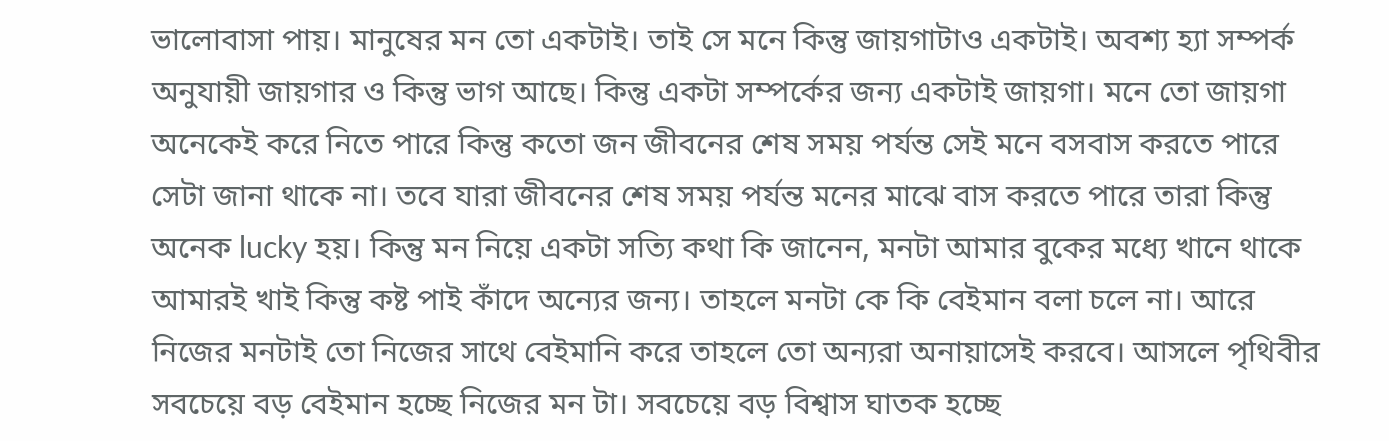ভালোবাসা পায়। মানুষের মন তো একটাই। তাই সে মনে কিন্তু জায়গাটাও একটাই। অবশ্য হ্যা সম্পর্ক অনুযায়ী জায়গার ও কিন্তু ভাগ আছে। কিন্তু একটা সম্পর্কের জন্য একটাই জায়গা। মনে তো জায়গা অনেকেই করে নিতে পারে কিন্তু কতো জন জীবনের শেষ সময় পর্যন্ত সেই মনে বসবাস করতে পারে সেটা জানা থাকে না। তবে যারা জীবনের শেষ সময় পর্যন্ত মনের মাঝে বাস করতে পারে তারা কিন্তু অনেক lucky হয়। কিন্তু মন নিয়ে একটা সত্যি কথা কি জানেন, মনটা আমার বুকের মধ্যে খানে থাকে আমারই খাই কিন্তু কষ্ট পাই কাঁদে অন্যের জন্য। তাহলে মনটা কে কি বেইমান বলা চলে না। আরে নিজের মনটাই তো নিজের সাথে বেইমানি করে তাহলে তো অন্যরা অনায়াসেই করবে। আসলে পৃথিবীর সবচেয়ে বড় বেইমান হচ্ছে নিজের মন টা। সবচেয়ে বড় বিশ্বাস ঘাতক হচ্ছে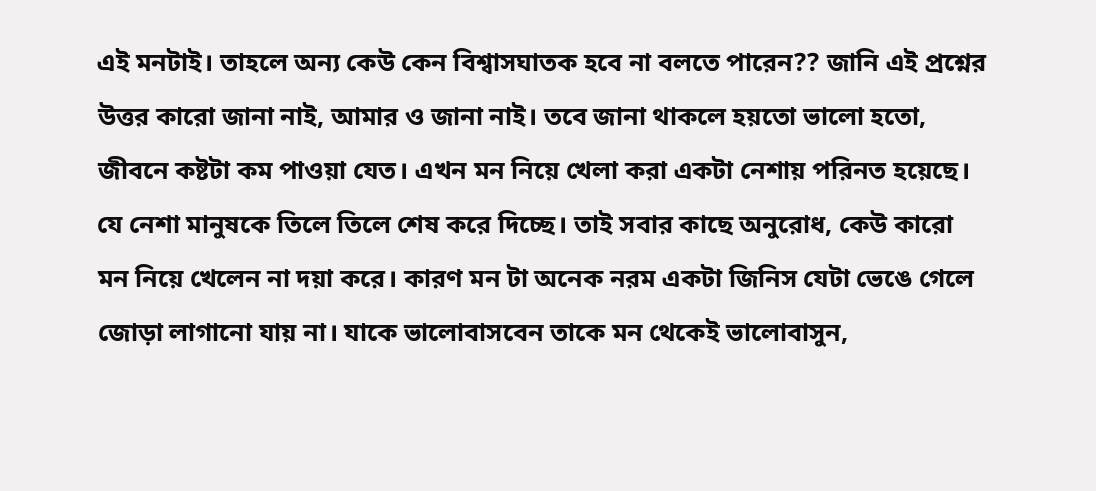এই মনটাই। তাহলে অন্য কেউ কেন বিশ্বাসঘাতক হবে না বলতে পারেন?? জানি এই প্রশ্নের উত্তর কারো জানা নাই, আমার ও জানা নাই। তবে জানা থাকলে হয়তো ভালো হতো, জীবনে কষ্টটা কম পাওয়া যেত। এখন মন নিয়ে খেলা করা একটা নেশায় পরিনত হয়েছে। যে নেশা মানুষকে তিলে তিলে শেষ করে দিচ্ছে। তাই সবার কাছে অনুরোধ, কেউ কারো মন নিয়ে খেলেন না দয়া করে। কারণ মন টা অনেক নরম একটা জিনিস যেটা ভেঙে গেলে জোড়া লাগানো যায় না। যাকে ভালোবাসবেন তাকে মন থেকেই ভালোবাসুন,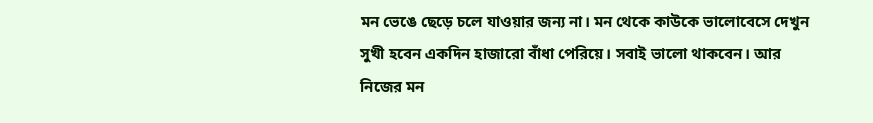মন ভেঙে ছেড়ে চলে যাওয়ার জন্য না। মন থেকে কাউকে ভালোবেসে দেখুন সুখী হবেন একদিন হাজারো বাঁধা পেরিয়ে। সবাই ভালো থাকবেন। আর নিজের মন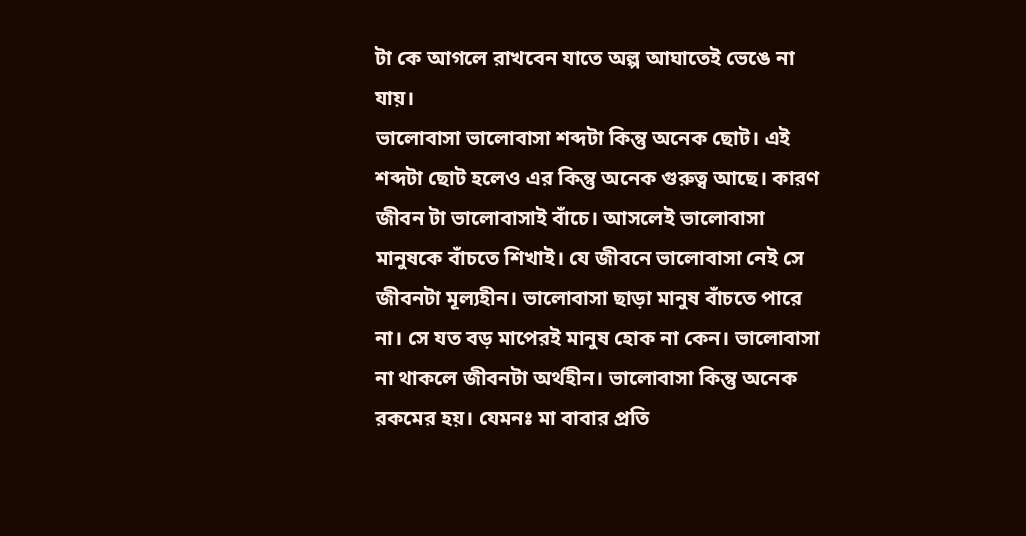টা কে আগলে রাখবেন যাতে অল্প আঘাতেই ভেঙে না যায়।
ভালোবাসা ভালোবাসা শব্দটা কিন্তু অনেক ছোট। এই শব্দটা ছোট হলেও এর কিন্তু অনেক গুরুত্ব আছে। কারণ জীবন টা ভালোবাসাই বাঁচে। আসলেই ভালোবাসা মানুষকে বাঁচতে শিখাই। যে জীবনে ভালোবাসা নেই সে জীবনটা মূল্যহীন। ভালোবাসা ছাড়া মানুষ বাঁচতে পারে না। সে যত বড় মাপেরই মানুষ হোক না কেন। ভালোবাসা না থাকলে জীবনটা অর্থহীন। ভালোবাসা কিন্তু অনেক রকমের হয়। যেমনঃ মা বাবার প্রতি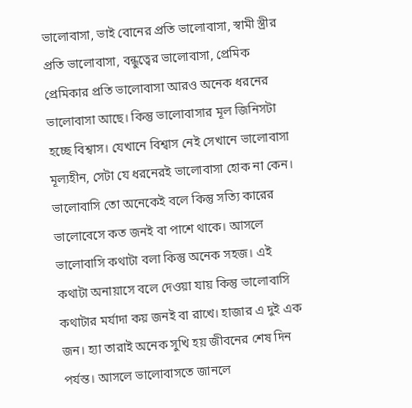ভালোবাসা, ভাই বোনের প্রতি ভালোবাসা, স্বামী স্ত্রীর প্রতি ভালোবাসা, বন্ধুত্বের ভালোবাসা, প্রেমিক প্রেমিকার প্রতি ভালোবাসা আরও অনেক ধরনের ভালোবাসা আছে। কিন্তু ভালোবাসার মূল জিনিসটা হচ্ছে বিশ্বাস। যেখানে বিশ্বাস নেই সেখানে ভালোবাসা মূল্যহীন, সেটা যে ধরনেরই ভালোবাসা হোক না কেন। ভালোবাসি তো অনেকেই বলে কিন্তু সত্যি কারের ভালোবেসে কত জনই বা পাশে থাকে। আসলে ভালোবাসি কথাটা বলা কিন্তু অনেক সহজ। এই কথাটা অনায়াসে বলে দেওয়া যায় কিন্তু ভালোবাসি কথাটার মর্যাদা কয় জনই বা রাখে। হাজার এ দুই এক জন। হ্যা তারাই অনেক সুখি হয় জীবনের শেষ দিন পর্যন্ত। আসলে ভালোবাসতে জানলে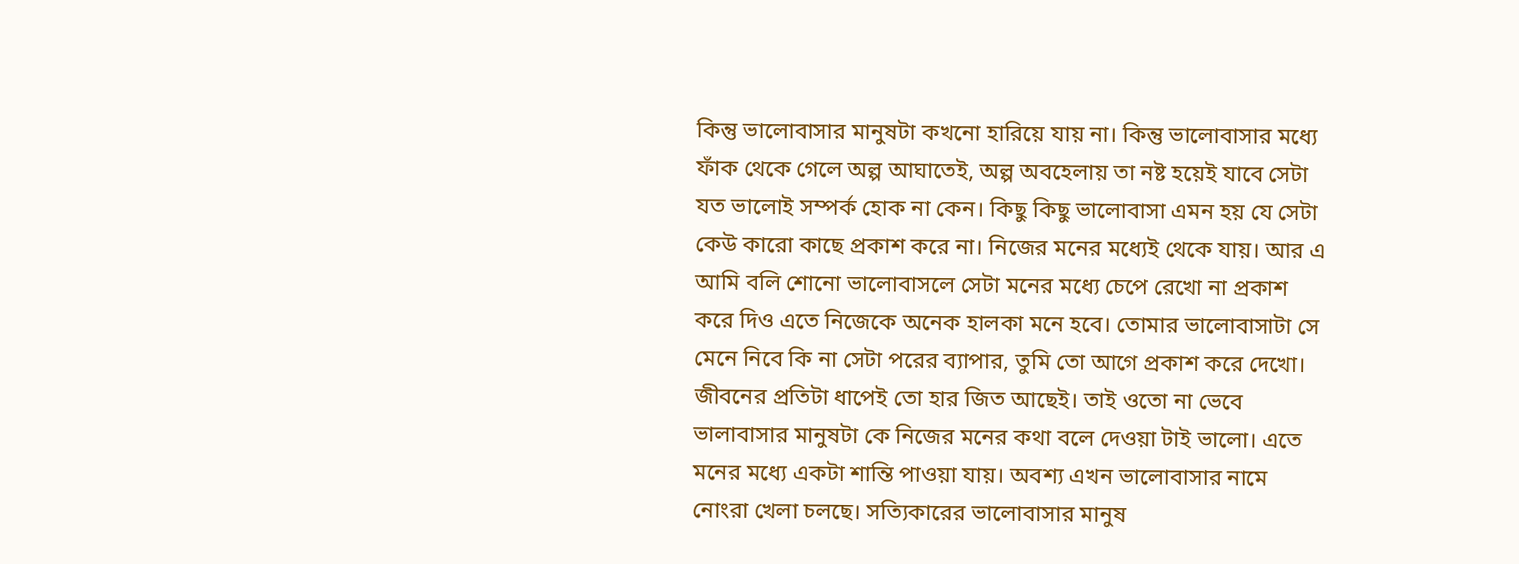কিন্তু ভালোবাসার মানুষটা কখনো হারিয়ে যায় না। কিন্তু ভালোবাসার মধ্যে ফাঁক থেকে গেলে অল্প আঘাতেই, অল্প অবহেলায় তা নষ্ট হয়েই যাবে সেটা যত ভালোই সম্পর্ক হোক না কেন। কিছু কিছু ভালোবাসা এমন হয় যে সেটা কেউ কারো কাছে প্রকাশ করে না। নিজের মনের মধ্যেই থেকে যায়। আর এ আমি বলি শোনো ভালোবাসলে সেটা মনের মধ্যে চেপে রেখো না প্রকাশ করে দিও এতে নিজেকে অনেক হালকা মনে হবে। তোমার ভালোবাসাটা সে মেনে নিবে কি না সেটা পরের ব্যাপার, তুমি তো আগে প্রকাশ করে দেখো। জীবনের প্রতিটা ধাপেই তো হার জিত আছেই। তাই ওতো না ভেবে ভালাবাসার মানুষটা কে নিজের মনের কথা বলে দেওয়া টাই ভালো। এতে মনের মধ্যে একটা শান্তি পাওয়া যায়। অবশ্য এখন ভালোবাসার নামে নোংরা খেলা চলছে। সত্যিকারের ভালোবাসার মানুষ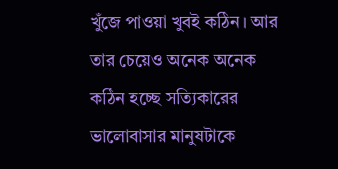খুঁজে পাওয়া খুবই কঠিন। আর তার চেয়েও অনেক অনেক কঠিন হচ্ছে সত্যিকারের ভালোবাসার মানুষটাকে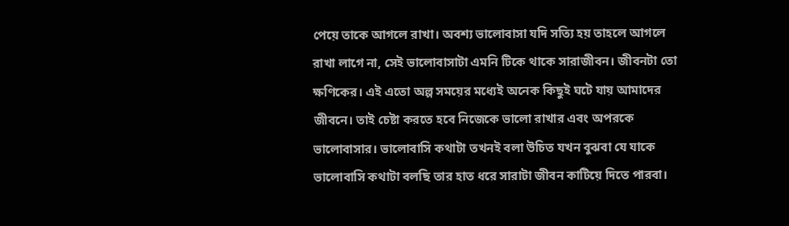পেয়ে তাকে আগলে রাখা। অবশ্য ভালোবাসা যদি সত্যি হয় তাহলে আগলে রাখা লাগে না, সেই ভালোবাসাটা এমনি টিকে থাকে সারাজীবন। জীবনটা তো ক্ষণিকের। এই এতো অল্প সময়ের মধ্যেই অনেক কিছুই ঘটে যায় আমাদের জীবনে। তাই চেষ্টা করতে হবে নিজেকে ভালো রাখার এবং অপরকে ভালোবাসার। ভালোবাসি কথাটা তখনই বলা উচিত যখন বুঝবা যে যাকে ভালোবাসি কথাটা বলছি তার হাত ধরে সারাটা জীবন কাটিয়ে দিতে পারবা।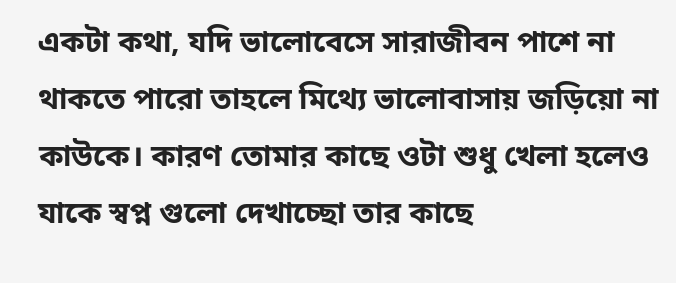একটা কথা, যদি ভালোবেসে সারাজীবন পাশে না থাকতে পারো তাহলে মিথ্যে ভালোবাসায় জড়িয়ো না কাউকে। কারণ তোমার কাছে ওটা শুধু খেলা হলেও যাকে স্বপ্ন গুলো দেখাচ্ছো তার কাছে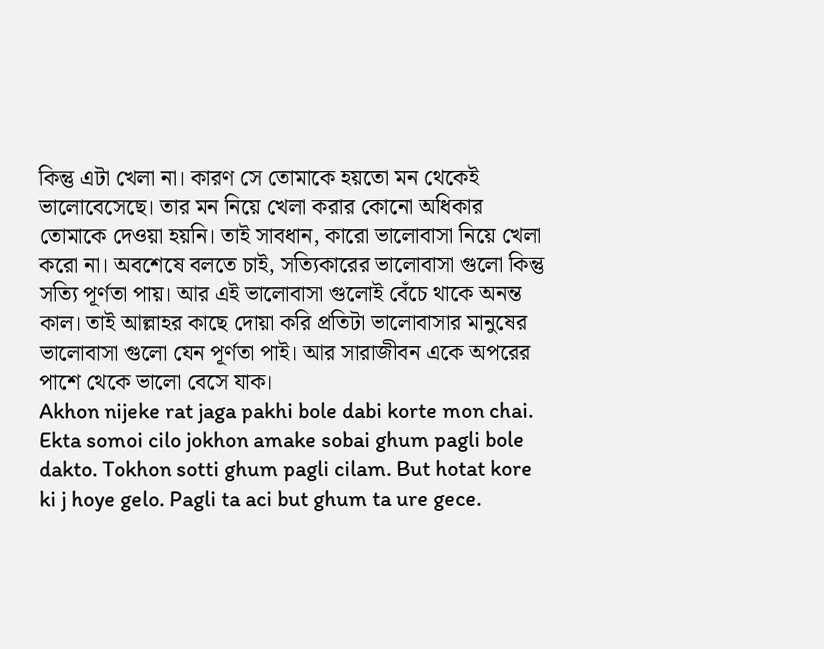কিন্তু এটা খেলা না। কারণ সে তোমাকে হয়তো মন থেকেই ভালোবেসেছে। তার মন নিয়ে খেলা করার কোনো অধিকার তোমাকে দেওয়া হয়নি। তাই সাবধান, কারো ভালোবাসা নিয়ে খেলা করো না। অবশেষে বলতে চাই, সত্যিকারের ভালোবাসা গুলো কিন্তু সত্যি পূর্ণতা পায়। আর এই ভালোবাসা গুলোই বেঁচে থাকে অনন্ত কাল। তাই আল্লাহর কাছে দোয়া করি প্রতিটা ভালোবাসার মানুষের ভালোবাসা গুলো যেন পূর্ণতা পাই। আর সারাজীবন একে অপরের পাশে থেকে ভালো বেসে যাক।
Akhon nijeke rat jaga pakhi bole dabi korte mon chai. Ekta somoi cilo jokhon amake sobai ghum pagli bole dakto. Tokhon sotti ghum pagli cilam. But hotat kore ki j hoye gelo. Pagli ta aci but ghum ta ure gece.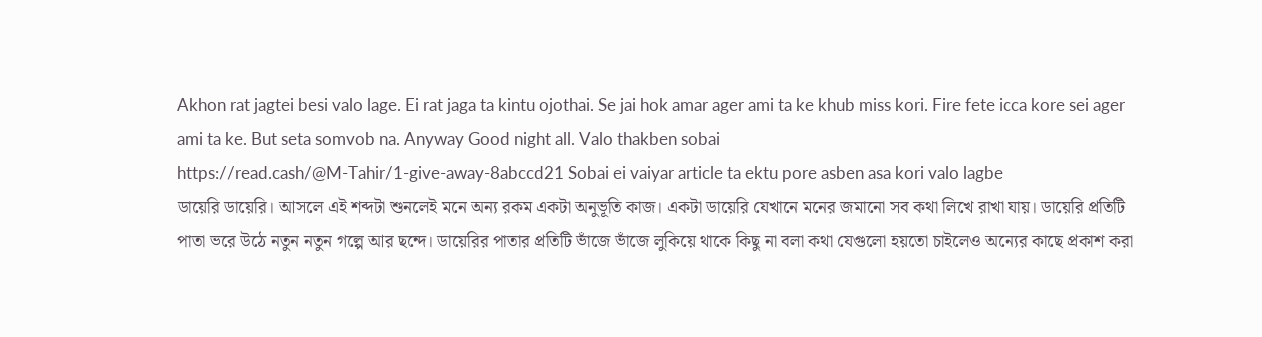Akhon rat jagtei besi valo lage. Ei rat jaga ta kintu ojothai. Se jai hok amar ager ami ta ke khub miss kori. Fire fete icca kore sei ager ami ta ke. But seta somvob na. Anyway Good night all. Valo thakben sobai
https://read.cash/@M-Tahir/1-give-away-8abccd21 Sobai ei vaiyar article ta ektu pore asben asa kori valo lagbe
ডায়েরি ডায়েরি। আসলে এই শব্দটা শুনলেই মনে অন্য রকম একটা অনুভূতি কাজ। একটা ডায়েরি যেখানে মনের জমানো সব কথা লিখে রাখা যায়। ডায়েরি প্রতিটি পাতা ভরে উঠে নতুন নতুন গল্পে আর ছন্দে। ডায়েরির পাতার প্রতিটি ভাঁজে ভাঁজে লুকিয়ে থাকে কিছু না বলা কথা যেগুলো হয়তো চাইলেও অন্যের কাছে প্রকাশ করা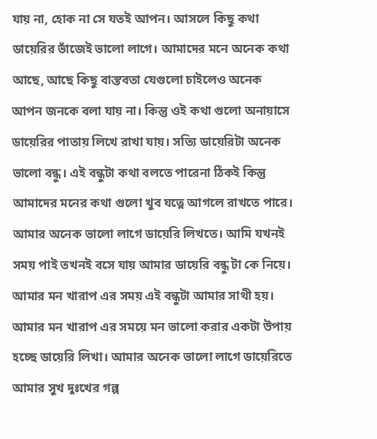যায় না, হোক না সে যতই আপন। আসলে কিছু কথা ডায়েরির ভাঁজেই ভালো লাগে। আমাদের মনে অনেক কথা আছে, আছে কিছু বাস্তবতা যেগুলো চাইলেও অনেক আপন জনকে বলা যায় না। কিন্তু ওই কথা গুলো অনায়াসে ডায়েরির পাতায় লিখে রাখা যায়। সত্যি ডায়েরিটা অনেক ভালো বন্ধু। এই বন্ধুটা কথা বলতে পারেনা ঠিকই কিন্তু আমাদের মনের কথা গুলো খুব যত্নে আগলে রাখতে পারে। আমার অনেক ভালো লাগে ডায়েরি লিখতে। আমি যখনই সময় পাই তখনই বসে যায় আমার ডায়েরি বন্ধু টা কে নিয়ে। আমার মন খারাপ এর সময় এই বন্ধুটা আমার সাথী হয়। আমার মন খারাপ এর সময়ে মন ভালো করার একটা উপায় হচ্ছে ডায়েরি লিখা। আমার অনেক ভালো লাগে ডায়েরিতে আমার সুখ দুঃখের গল্প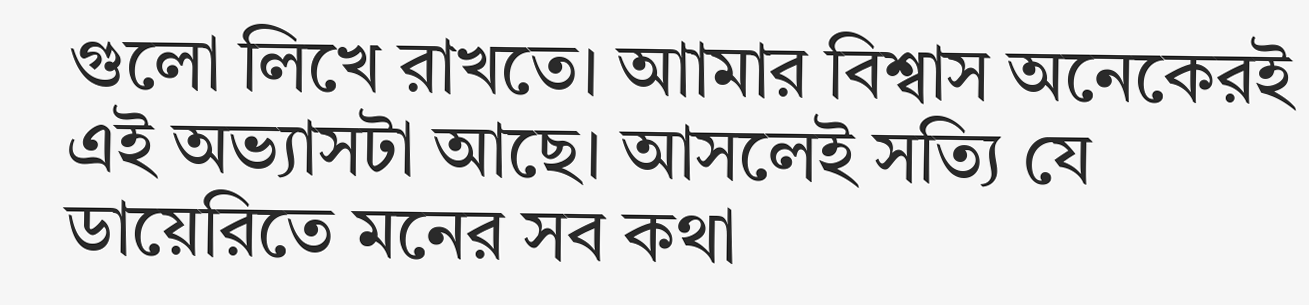গুলো লিখে রাখতে। আামার বিশ্বাস অনেকেরই এই অভ্যাসটা আছে। আসলেই সত্যি যে ডায়েরিতে মনের সব কথা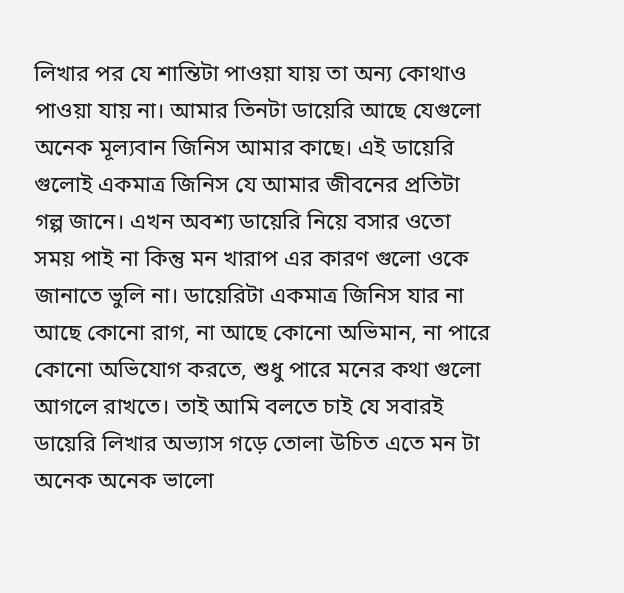লিখার পর যে শান্তিটা পাওয়া যায় তা অন্য কোথাও পাওয়া যায় না। আমার তিনটা ডায়েরি আছে যেগুলো অনেক মূল্যবান জিনিস আমার কাছে। এই ডায়েরি গুলোই একমাত্র জিনিস যে আমার জীবনের প্রতিটা গল্প জানে। এখন অবশ্য ডায়েরি নিয়ে বসার ওতো সময় পাই না কিন্তু মন খারাপ এর কারণ গুলো ওকে জানাতে ভুলি না। ডায়েরিটা একমাত্র জিনিস যার না আছে কোনো রাগ, না আছে কোনো অভিমান, না পারে কোনো অভিযোগ করতে, শুধু পারে মনের কথা গুলো আগলে রাখতে। তাই আমি বলতে চাই যে সবারই ডায়েরি লিখার অভ্যাস গড়ে তোলা উচিত এতে মন টা অনেক অনেক ভালো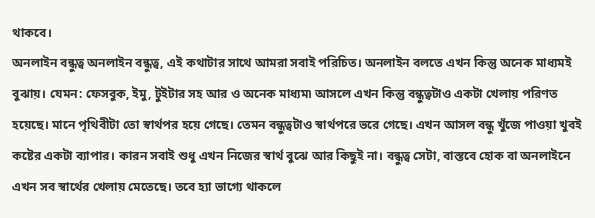থাকবে।
অনলাইন বন্ধুত্ব অনলাইন বন্ধুত্ব, এই কথাটার সাথে আমরা সবাই পরিচিত। অনলাইন বলতে এখন কিন্তু অনেক মাধ্যমই বুঝায়। যেমন: ফেসবুক, ইমু, টুইটার সহ আর ও অনেক মাধ্যম৷ আসলে এখন কিন্তু বন্ধুত্বটাও একটা খেলায় পরিণত হয়েছে। মানে পৃথিবীটা তো স্বার্থপর হয়ে গেছে। তেমন বন্ধুত্বটাও স্বার্থপরে ভরে গেছে। এখন আসল বন্ধু খুঁজে পাওয়া খুবই কষ্টের একটা ব্যাপার। কারন সবাই শুধু এখন নিজের স্বার্থ বুঝে আর কিছুই না। বন্ধুত্ব সেটা, বাস্তবে হোক বা অনলাইনে এখন সব স্বার্থের খেলায় মেতেছে। তবে হ্যা ভাগ্যে থাকলে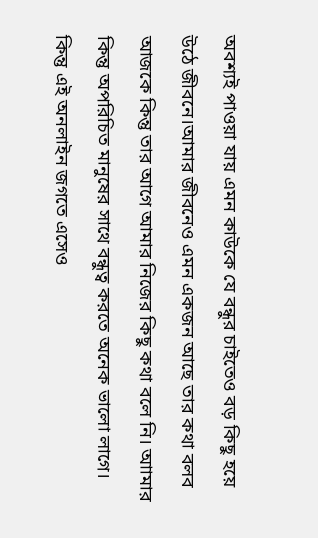অবশ্যই পাওয়া যায় এমন কাউকে যে বন্ধুর চাইতেও বড় কিছু হয়ে উঠে জীবনে।আমার জীবনেও এমন একজন আছে তার কথা বলব আজকে কিন্তু তার আগে আমার নিজের কিছু কথা বলে নি। আামার কিন্তু অপরিচিত মানুষের সাথে বন্ধুত্ব করতে অনেক ভালো লাগে। কিন্তু এই অনলাইন জগতে এসেও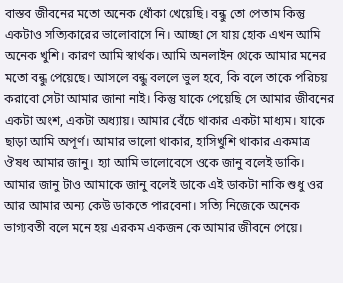বাস্তব জীবনের মতো অনেক ধোঁকা খেয়েছি। বন্ধু তো পেতাম কিন্তু একটাও সত্যিকারের ভালোবাসে নি। আচ্ছা সে যায় হোক এখন আমি অনেক খুশি। কারণ আমি স্বার্থক। আমি অনলাইন থেকে আমার মনের মতো বন্ধু পেয়েছে। আসলে বন্ধু বললে ভুল হবে, কি বলে তাকে পরিচয় করাবো সেটা আমার জানা নাই। কিন্তু যাকে পেয়েছি সে আমার জীবনের একটা অংশ, একটা অধ্যায়। আমার বেঁচে থাকার একটা মাধ্যম। যাকে ছাড়া আমি অপূর্ণ। আমার ভালো থাকার, হাসিখুশি থাকার একমাত্র ঔষধ আমার জানু। হ্যা আমি ভালোবেসে ওকে জানু বলেই ডাকি। আমার জানু টাও আমাকে জানু বলেই ডাকে এই ডাকটা নাকি শুধু ওর আর আমার অন্য কেউ ডাকতে পারবেনা। সত্যি নিজেকে অনেক ভাগ্যবতী বলে মনে হয় এরকম একজন কে আমার জীবনে পেয়ে।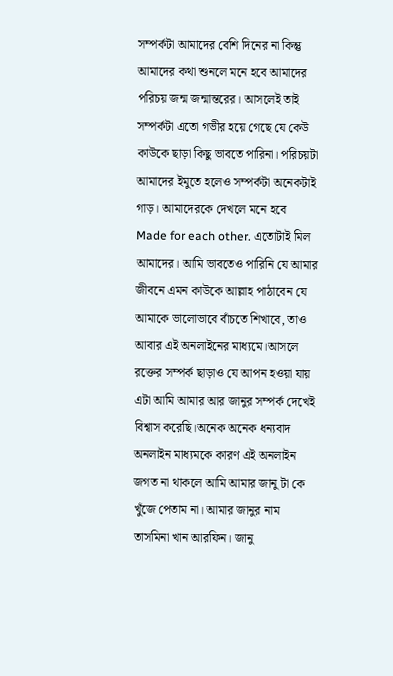সম্পর্কটা আমাদের বেশি দিনের না কিন্তু আমাদের কথা শুনলে মনে হবে আমাদের পরিচয় জন্ম জন্মান্তরের। আসলেই তাই সম্পর্কটা এতো গভীর হয়ে গেছে যে কেউ কাউকে ছাড়া কিছু ভাবতে পারিনা। পরিচয়টা আমাদের ইমুতে হলেও সম্পর্কটা অনেকটাই গাড়। আমাদেরকে দেখলে মনে হবে Made for each other. এতোটাই মিল আমাদের। আমি ভাবতেও পারিনি যে আমার জীবনে এমন কাউকে আল্লাহ পাঠাবেন যে আমাকে ভালোভাবে বাঁচতে শিখাবে, তাও আবার এই অনলাইনের মাধ্যমে।আসলে রক্তের সম্পর্ক ছাড়াও যে আপন হওয়া যায় এটা আমি আমার আর জানুর সম্পর্ক দেখেই বিশ্বাস করেছি।অনেক অনেক ধন্যবাদ অনলাইন মাধ্যমকে কারণ এই অনলাইন জগত না থাকলে আমি আমার জানু টা কে খুঁজে পেতাম না। আমার জানুর নাম তাসমিনা খান আরফিন। জানু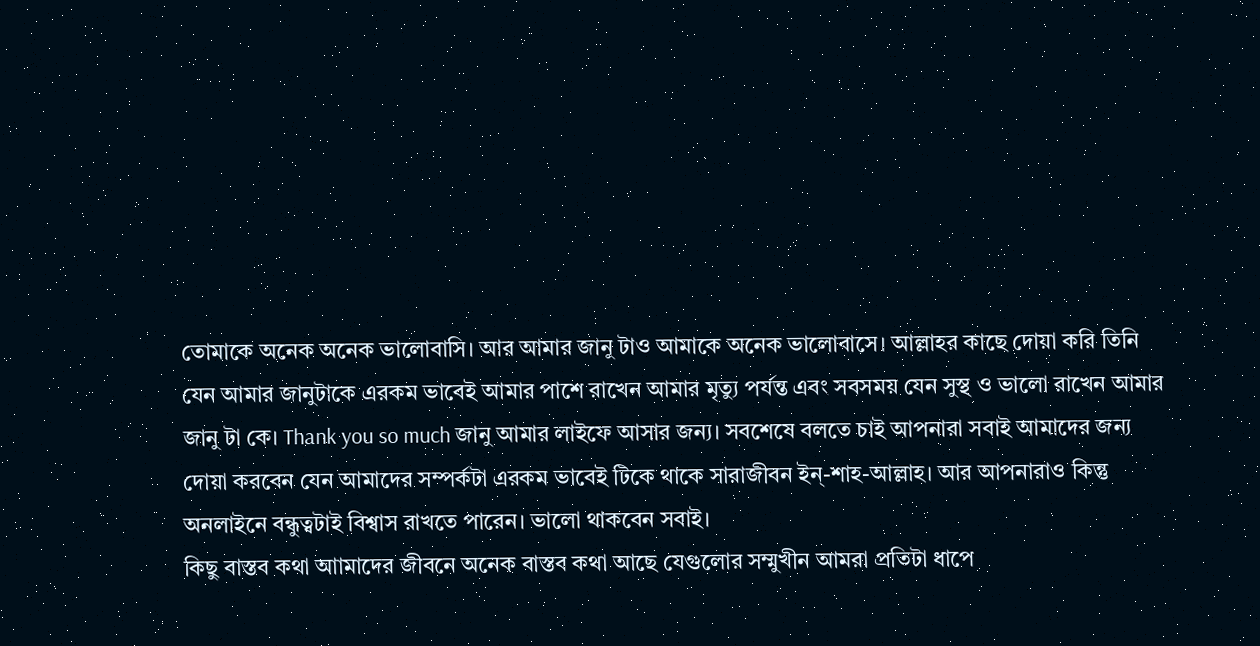তোমাকে অনেক অনেক ভালোবাসি। আর আমার জানু টাও আমাকে অনেক ভালোবাসে। আল্লাহর কাছে দোয়া করি তিনি যেন আমার জানুটাকে এরকম ভাবেই আমার পাশে রাখেন আমার মৃত্যু পর্যন্ত এবং সবসময় যেন সুস্থ ও ভালো রাখেন আমার জানু টা কে। Thank you so much জানু আমার লাইফে আসার জন্য। সবশেষে বলতে চাই আপনারা সবাই আমাদের জন্য দোয়া করবেন যেন আমাদের সম্পর্কটা এরকম ভাবেই টিকে থাকে সারাজীবন ইন্-শাহ-আল্লাহ। আর আপনারাও কিন্তু অনলাইনে বন্ধুত্বটাই বিশ্বাস রাখতে পারেন। ভালো থাকবেন সবাই।
কিছু বাস্তব কথা আামাদের জীবনে অনেক বাস্তব কথা আছে যেগুলোর সম্মুখীন আমরা প্রতিটা ধাপে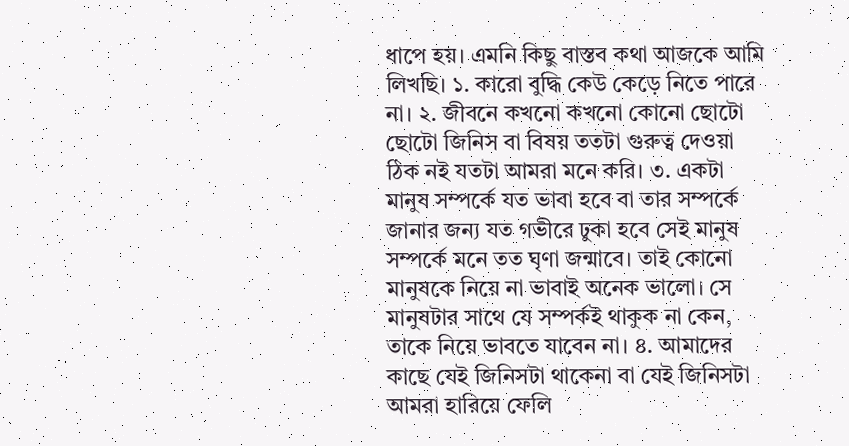ধাপে হয়। এমনি কিছু বাস্তব কথা আজকে আমি লিখছি। ১. কারো বুদ্ধি কেউ কেড়ে নিতে পারে না। ২. জীবনে কখনো কখনো কোনো ছোটো ছোটো জিনিস বা বিষয় ততটা গুরুত্ব দেওয়া ঠিক নই যতটা আমরা মনে করি। ৩. একটা মানুষ সম্পর্কে যত ভাবা হবে বা তার সম্পর্কে জানার জন্য যত গভীরে ঢুকা হবে সেই মানুষ সম্পর্কে মনে তত ঘৃণা জন্মাবে। তাই কোনো মানুষকে নিয়ে না ভাবাই অনেক ভালো। সে মানুষটার সাথে যে সম্পর্কই থাকুক না কেন, তাকে নিয়ে ভাবতে যাবেন না। ৪. আমাদের কাছে যেই জিনিসটা থাকেনা বা যেই জিনিসটা আমরা হারিয়ে ফেলি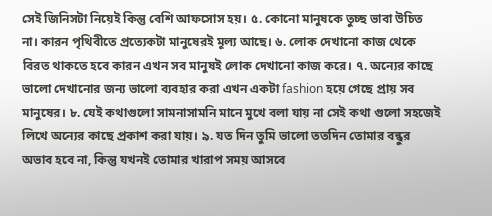সেই জিনিসটা নিয়েই কিন্তু বেশি আফসোস হয়। ৫. কোনো মানুষকে তুচ্ছ ভাবা উচিত না। কারন পৃথিবীতে প্রত্যেকটা মানুষেরই মূল্য আছে। ৬. লোক দেখানো কাজ থেকে বিরত থাকতে হবে কারন এখন সব মানুষই লোক দেখানো কাজ করে। ৭. অন্যের কাছে ভালো দেখানোর জন্য ভালো ব্যবহার করা এখন একটা fashion হয়ে গেছে প্রায় সব মানুষের। ৮. যেই কথাগুলো সামনাসামনি মানে মুখে বলা যায় না সেই কথা গুলো সহজেই লিখে অন্যের কাছে প্রকাশ করা যায়। ৯. যত দিন তুমি ভালো ততদিন তোমার বন্ধুর অভাব হবে না, কিন্তু যখনই তোমার খারাপ সময় আসবে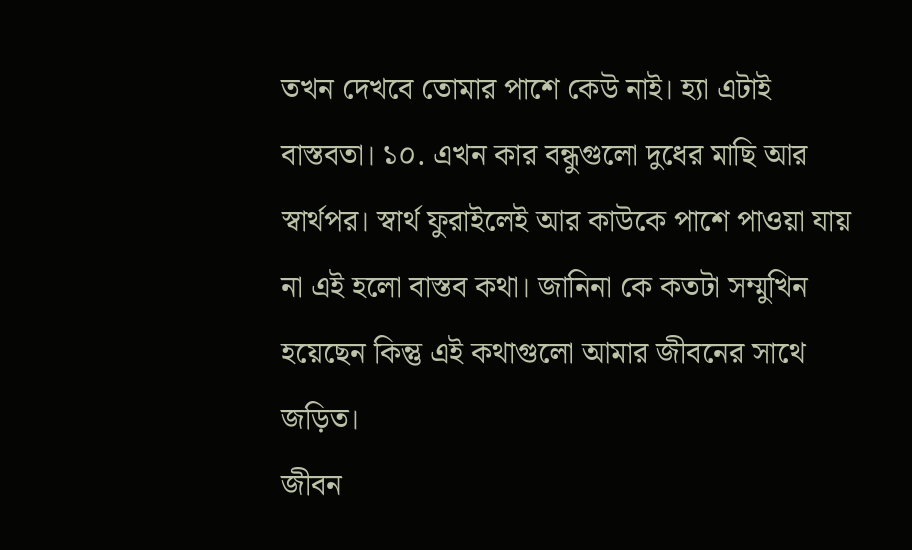তখন দেখবে তোমার পাশে কেউ নাই। হ্যা এটাই বাস্তবতা। ১০. এখন কার বন্ধুগুলো দুধের মাছি আর স্বার্থপর। স্বার্থ ফুরাইলেই আর কাউকে পাশে পাওয়া যায় না এই হলো বাস্তব কথা। জানিনা কে কতটা সম্মুখিন হয়েছেন কিন্তু এই কথাগুলো আমার জীবনের সাথে জড়িত।
জীবন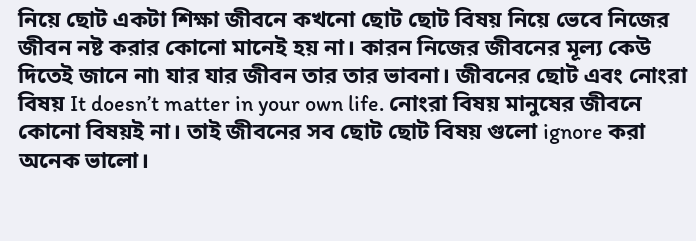নিয়ে ছোট একটা শিক্ষা জীবনে কখনো ছোট ছোট বিষয় নিয়ে ভেবে নিজের জীবন নষ্ট করার কোনো মানেই হয় না। কারন নিজের জীবনের মূল্য কেউ দিতেই জানে না৷ যার যার জীবন তার তার ভাবনা। জীবনের ছোট এবং নোংরা বিষয় It doesn’t matter in your own life. নোংরা বিষয় মানুষের জীবনে কোনো বিষয়ই না। তাই জীবনের সব ছোট ছোট বিষয় গুলো ignore করা অনেক ভালো।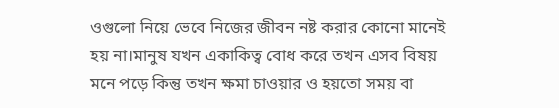ওগুলো নিয়ে ভেবে নিজের জীবন নষ্ট করার কোনো মানেই হয় না।মানুষ যখন একাকিত্ব বোধ করে তখন এসব বিষয় মনে পড়ে কিন্তু তখন ক্ষমা চাওয়ার ও হয়তো সময় বা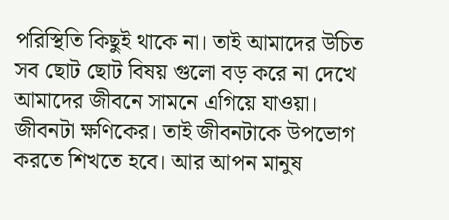পরিস্থিতি কিছুই থাকে না। তাই আমাদের উচিত সব ছোট ছোট বিষয় গুলো বড় করে না দেখে আমাদের জীবনে সামনে এগিয়ে যাওয়া। জীবনটা ক্ষণিকের। তাই জীবনটাকে উপভোগ করতে শিখতে হবে। আর আপন মানুষ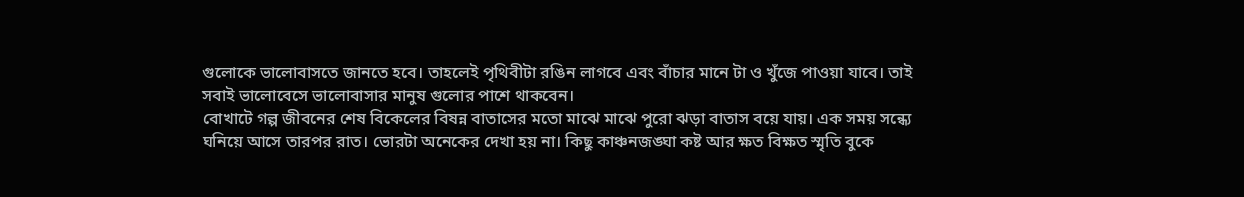গুলোকে ভালোবাসতে জানতে হবে। তাহলেই পৃথিবীটা রঙিন লাগবে এবং বাঁচার মানে টা ও খুঁজে পাওয়া যাবে। তাই সবাই ভালোবেসে ভালোবাসার মানুষ গুলোর পাশে থাকবেন।
বোখাটে গল্প জীবনের শেষ বিকেলের বিষন্ন বাতাসের মতো মাঝে মাঝে পুরো ঝড়া বাতাস বয়ে যায়। এক সময় সন্ধ্যে ঘনিয়ে আসে তারপর রাত। ভোরটা অনেকের দেখা হয় না। কিছু কাঞ্চনজঙ্ঘা কষ্ট আর ক্ষত বিক্ষত স্মৃতি বুকে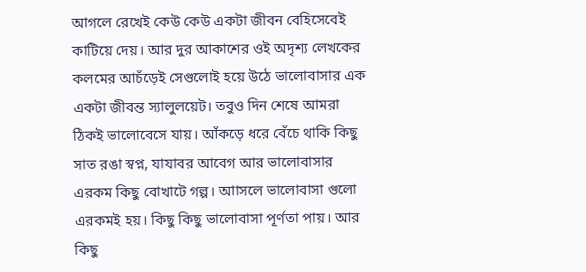আগলে রেখেই কেউ কেউ একটা জীবন বেহিসেবেই কাটিয়ে দেয়। আর দুর আকাশের ওই অদৃশ্য লেখকের কলমের আচঁড়েই সেগুলোই হয়ে উঠে ভালোবাসার এক একটা জীবন্ত স্যালুলয়েট। তবুও দিন শেষে আমরা ঠিকই ভালোবেসে যায়। আঁকড়ে ধরে বেঁচে থাকি কিছু সাত রঙা স্বপ্ন, যাযাবর আবেগ আর ভালোবাসার এরকম কিছু বোখাটে গল্প। আাসলে ভালোবাসা গুলো এরকমই হয়। কিছু কিছু ভালোবাসা পূর্ণতা পায়। আর কিছু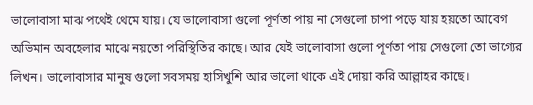ভালোবাসা মাঝ পথেই থেমে যায়। যে ভালোবাসা গুলো পূর্ণতা পায় না সেগুলো চাপা পড়ে যায় হয়তো আবেগ অভিমান অবহেলার মাঝে নয়তো পরিস্থিতির কাছে। আর যেই ভালোবাসা গুলো পূর্ণতা পায় সেগুলো তো ভাগ্যের লিখন। ভালোবাসার মানুষ গুলো সবসময় হাসিখুশি আর ভালো থাকে এই দোয়া করি আল্লাহর কাছে।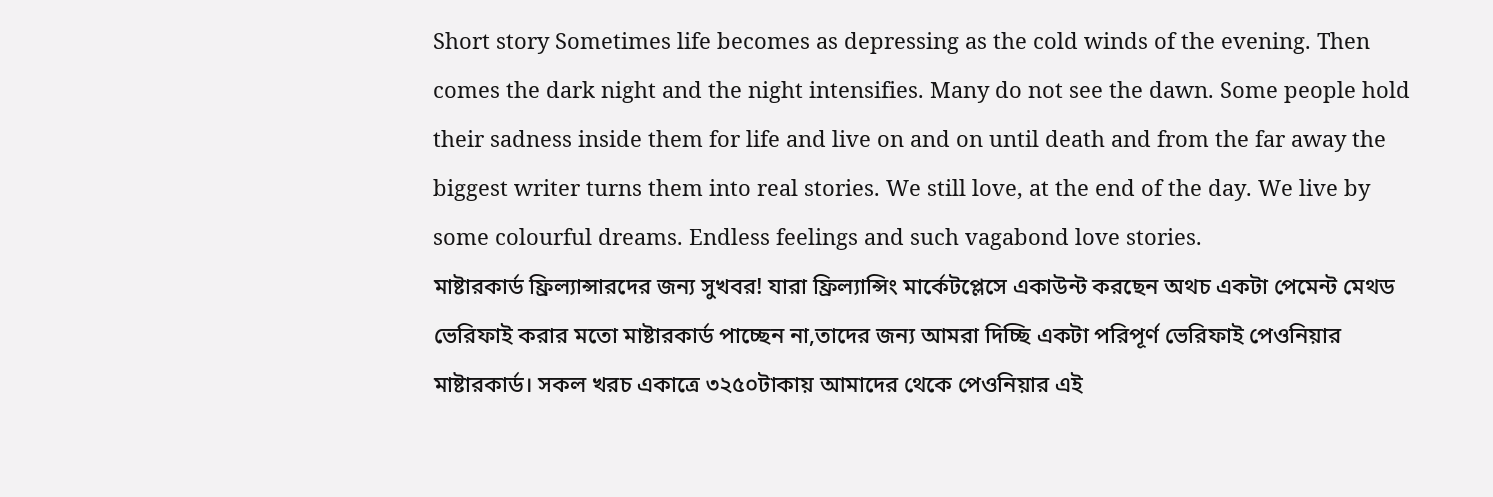Short story Sometimes life becomes as depressing as the cold winds of the evening. Then comes the dark night and the night intensifies. Many do not see the dawn. Some people hold their sadness inside them for life and live on and on until death and from the far away the biggest writer turns them into real stories. We still love, at the end of the day. We live by some colourful dreams. Endless feelings and such vagabond love stories.
মাষ্টারকার্ড ফ্রিল্যান্সারদের জন্য সুখবর! যারা ফ্রিল্যান্সিং মার্কেটপ্লেসে একাউন্ট করছেন অথচ একটা পেমেন্ট মেথড ভেরিফাই করার মতো মাষ্টারকার্ড পাচ্ছেন না,তাদের জন্য আমরা দিচ্ছি একটা পরিপূর্ণ ভেরিফাই পেওনিয়ার মাষ্টারকার্ড। সকল খরচ একাত্রে ৩২৫০টাকায় আমাদের থেকে পেওনিয়ার এই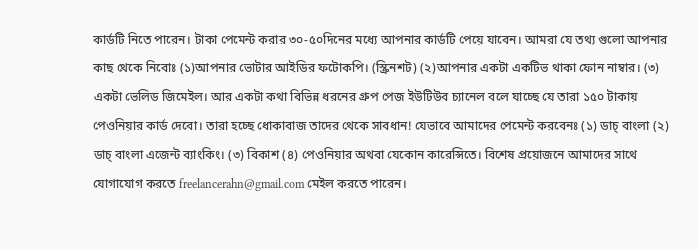কার্ডটি নিতে পারেন। টাকা পেমেন্ট করার ৩০-৫০দিনের মধ্যে আপনার কার্ডটি পেয়ে যাবেন। আমরা যে তথ্য গুলো আপনার কাছ থেকে নিবোঃ (১)আপনার ভোটার আইডির ফটোকপি। (স্ক্রিনশট) (২)আপনার একটা একটিভ থাকা ফোন নাম্বার। (৩) একটা ভেলিড জিমেইল। আর একটা কথা বিভিন্ন ধরনের গ্রুপ পেজ ইউটিউব চ্যানেল বলে যাচ্ছে যে তারা ১৫০ টাকায় পেওনিয়ার কার্ড দেবো। তারা হচ্ছে ধোকাবাজ তাদের থেকে সাবধান! যেভাবে আমাদের পেমেন্ট করবেনঃ (১) ডাচ্ বাংলা (২) ডাচ্ বাংলা এজেন্ট ব্যাংকিং। (৩) বিকাশ (৪) পেওনিয়ার অথবা যেকোন কারেন্সিতে। বিশেষ প্রয়োজনে আমাদের সাথে যোগাযোগ করতে freelancerahn@gmail.com মেইল করতে পারেন।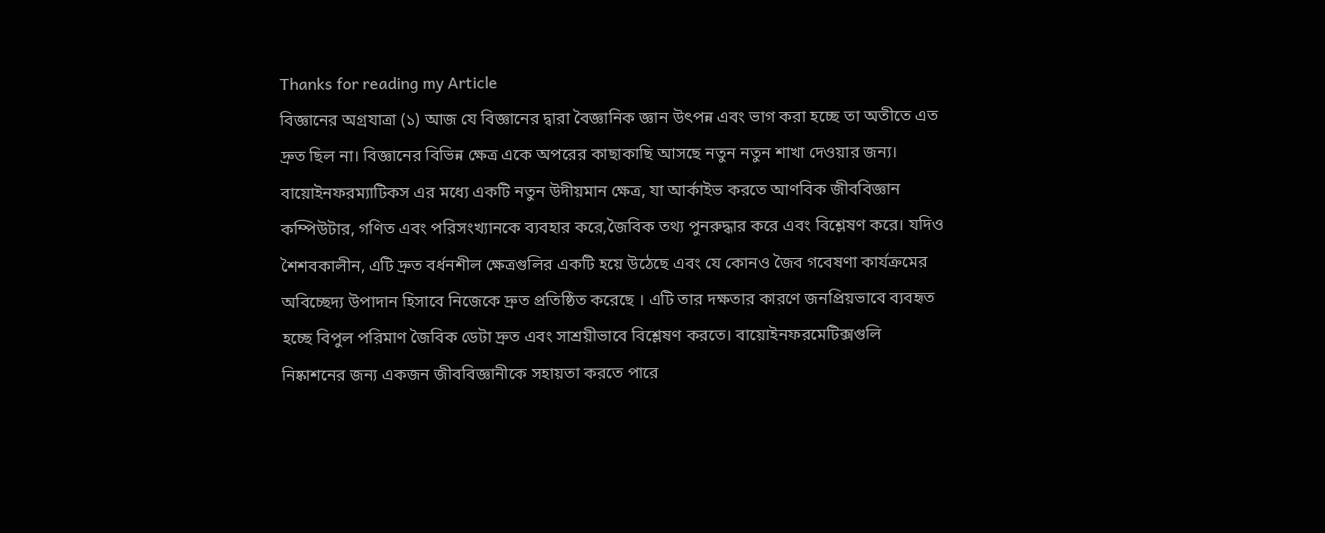Thanks for reading my Article
বিজ্ঞানের অগ্রযাত্রা (১) আজ যে বিজ্ঞানের দ্বারা বৈজ্ঞানিক জ্ঞান উৎপন্ন এবং ভাগ করা হচ্ছে তা অতীতে এত দ্রুত ছিল না। বিজ্ঞানের বিভিন্ন ক্ষেত্র একে অপরের কাছাকাছি আসছে নতুন নতুন শাখা দেওয়ার জন্য। বায়োইনফরম্যাটিকস এর মধ্যে একটি নতুন উদীয়মান ক্ষেত্র, যা আর্কাইভ করতে আণবিক জীববিজ্ঞান কম্পিউটার, গণিত এবং পরিসংখ্যানকে ব্যবহার করে,জৈবিক তথ্য পুনরুদ্ধার করে এবং বিশ্লেষণ করে। যদিও শৈশবকালীন, এটি দ্রুত বর্ধনশীল ক্ষেত্রগুলির একটি হয়ে উঠেছে এবং যে কোনও জৈব গবেষণা কার্যক্রমের অবিচ্ছেদ্য উপাদান হিসাবে নিজেকে দ্রুত প্রতিষ্ঠিত করেছে । এটি তার দক্ষতার কারণে জনপ্রিয়ভাবে ব্যবহৃত হচ্ছে বিপুল পরিমাণ জৈবিক ডেটা দ্রুত এবং সাশ্রয়ীভাবে বিশ্লেষণ করতে। বায়োইনফরমেটিক্সগুলি নিষ্কাশনের জন্য একজন জীববিজ্ঞানীকে সহায়তা করতে পারে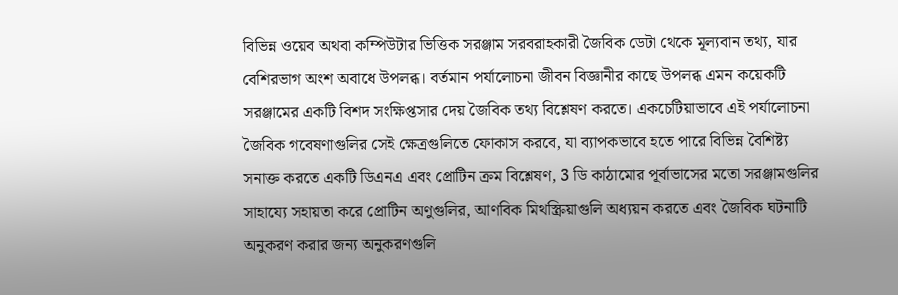বিভিন্ন ওয়েব অথবা কম্পিউটার ভিত্তিক সরঞ্জাম সরবরাহকারী জৈবিক ডেটা থেকে মূল্যবান তথ্য, যার বেশিরভাগ অংশ অবাধে উপলব্ধ। বর্তমান পর্যালোচনা জীবন বিজ্ঞানীর কাছে উপলব্ধ এমন কয়েকটি সরঞ্জামের একটি বিশদ সংক্ষিপ্তসার দেয় জৈবিক তথ্য বিশ্লেষণ করতে। একচেটিয়াভাবে এই পর্যালোচনা জৈবিক গবেষণাগুলির সেই ক্ষেত্রগুলিতে ফোকাস করবে, যা ব্যাপকভাবে হতে পারে বিভিন্ন বৈশিষ্ট্য সনাক্ত করতে একটি ডিএনএ এবং প্রোটিন ক্রম বিশ্লেষণ, 3 ডি কাঠামোর পূর্বাভাসের মতো সরঞ্জামগুলির সাহায্যে সহায়তা করে প্রোটিন অণুগুলির, আণবিক মিথস্ক্রিয়াগুলি অধ্যয়ন করতে এবং জৈবিক ঘটনাটি অনুকরণ করার জন্য অনুকরণগুলি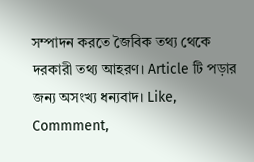সম্পাদন করতে জৈবিক তথ্য থেকে দরকারী তথ্য আহরণ। Article টি পড়ার জন্য অসংখ্য ধন্যবাদ। Like, Commment,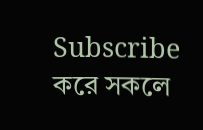Subscribe করে সকলে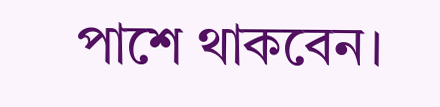পাশে থাকবেন।